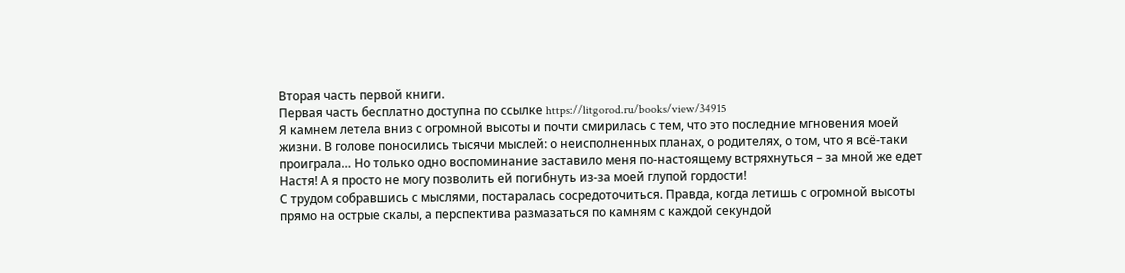Вторая часть первой книги.
Первая часть бесплатно доступна по ссылке https://litgorod.ru/books/view/34915
Я камнем летела вниз с огромной высоты и почти смирилась с тем, что это последние мгновения моей жизни. В голове поносились тысячи мыслей: о неисполненных планах, о родителях, о том, что я всё-таки проиграла… Но только одно воспоминание заставило меня по-настоящему встряхнуться – за мной же едет Настя! А я просто не могу позволить ей погибнуть из-за моей глупой гордости!
С трудом собравшись с мыслями, постаралась сосредоточиться. Правда, когда летишь с огромной высоты прямо на острые скалы, а перспектива размазаться по камням с каждой секундой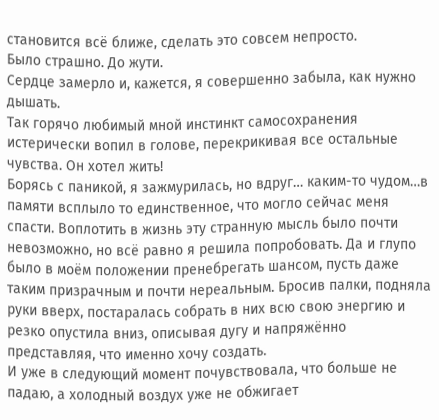становится всё ближе, сделать это совсем непросто.
Было страшно. До жути.
Сердце замерло и, кажется, я совершенно забыла, как нужно дышать.
Так горячо любимый мной инстинкт самосохранения истерически вопил в голове, перекрикивая все остальные чувства. Он хотел жить!
Борясь с паникой, я зажмурилась, но вдруг… каким-то чудом…в памяти всплыло то единственное, что могло сейчас меня спасти. Воплотить в жизнь эту странную мысль было почти невозможно, но всё равно я решила попробовать. Да и глупо было в моём положении пренебрегать шансом, пусть даже таким призрачным и почти нереальным. Бросив палки, подняла руки вверх, постаралась собрать в них всю свою энергию и резко опустила вниз, описывая дугу и напряжённо представляя, что именно хочу создать.
И уже в следующий момент почувствовала, что больше не падаю, а холодный воздух уже не обжигает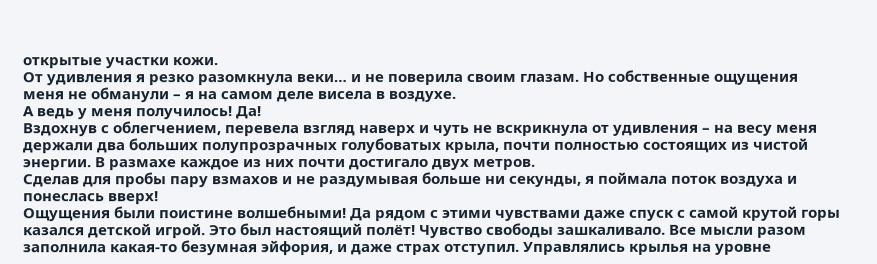открытые участки кожи.
От удивления я резко разомкнула веки… и не поверила своим глазам. Но собственные ощущения меня не обманули – я на самом деле висела в воздухе.
А ведь у меня получилось! Да!
Вздохнув с облегчением, перевела взгляд наверх и чуть не вскрикнула от удивления – на весу меня держали два больших полупрозрачных голубоватых крыла, почти полностью состоящих из чистой энергии. В размахе каждое из них почти достигало двух метров.
Сделав для пробы пару взмахов и не раздумывая больше ни секунды, я поймала поток воздуха и понеслась вверх!
Ощущения были поистине волшебными! Да рядом с этими чувствами даже спуск с самой крутой горы казался детской игрой. Это был настоящий полёт! Чувство свободы зашкаливало. Все мысли разом заполнила какая-то безумная эйфория, и даже страх отступил. Управлялись крылья на уровне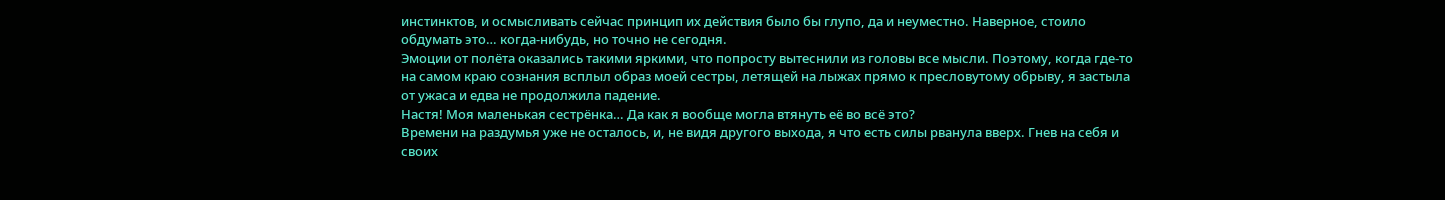инстинктов, и осмысливать сейчас принцип их действия было бы глупо, да и неуместно. Наверное, стоило обдумать это… когда-нибудь, но точно не сегодня.
Эмоции от полёта оказались такими яркими, что попросту вытеснили из головы все мысли. Поэтому, когда где-то на самом краю сознания всплыл образ моей сестры, летящей на лыжах прямо к пресловутому обрыву, я застыла от ужаса и едва не продолжила падение.
Настя! Моя маленькая сестрёнка… Да как я вообще могла втянуть её во всё это?
Времени на раздумья уже не осталось, и, не видя другого выхода, я что есть силы рванула вверх. Гнев на себя и своих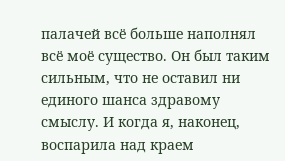палачей всё больше наполнял всё моё существо. Он был таким сильным, что не оставил ни единого шанса здравому смыслу. И когда я, наконец, воспарила над краем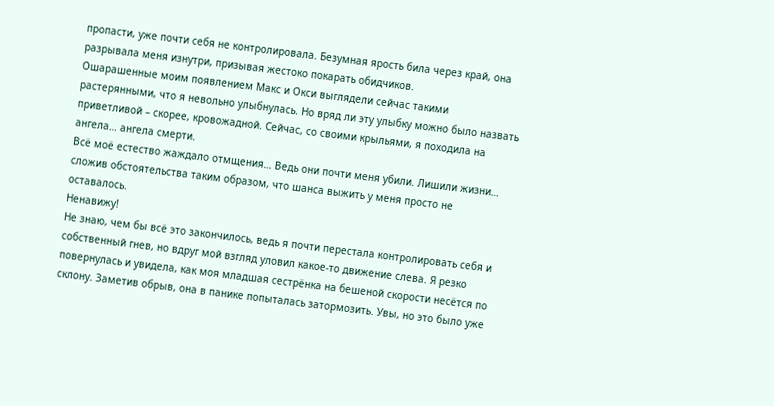пропасти, уже почти себя не контролировала. Безумная ярость била через край, она разрывала меня изнутри, призывая жестоко покарать обидчиков.
Ошарашенные моим появлением Макс и Окси выглядели сейчас такими растерянными, что я невольно улыбнулась. Но вряд ли эту улыбку можно было назвать приветливой – скорее, кровожадной. Сейчас, со своими крыльями, я походила на ангела… ангела смерти.
Всё моё естество жаждало отмщения… Ведь они почти меня убили. Лишили жизни… сложив обстоятельства таким образом, что шанса выжить у меня просто не оставалось.
Ненавижу!
Не знаю, чем бы всё это закончилось, ведь я почти перестала контролировать себя и собственный гнев, но вдруг мой взгляд уловил какое-то движение слева. Я резко повернулась и увидела, как моя младшая сестрёнка на бешеной скорости несётся по склону. Заметив обрыв, она в панике попыталась затормозить. Увы, но это было уже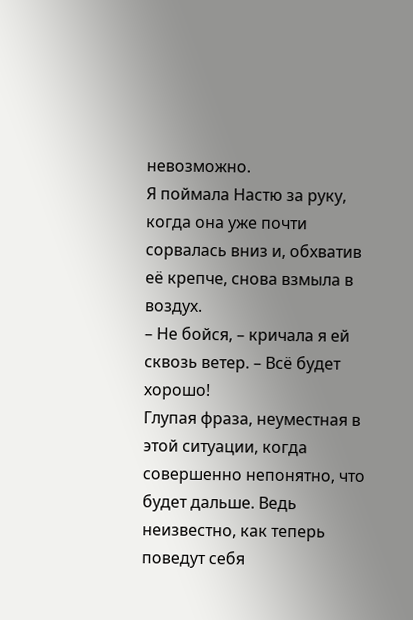невозможно.
Я поймала Настю за руку, когда она уже почти сорвалась вниз и, обхватив её крепче, снова взмыла в воздух.
– Не бойся, – кричала я ей сквозь ветер. – Всё будет хорошо!
Глупая фраза, неуместная в этой ситуации, когда совершенно непонятно, что будет дальше. Ведь неизвестно, как теперь поведут себя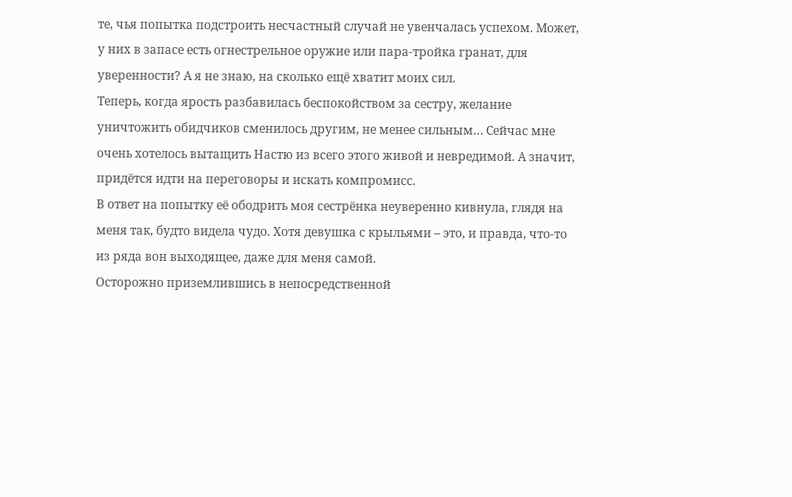те, чья попытка подстроить несчастный случай не увенчалась успехом. Может, у них в запасе есть огнестрельное оружие или пара-тройка гранат, для уверенности? А я не знаю, на сколько ещё хватит моих сил.
Теперь, когда ярость разбавилась беспокойством за сестру, желание уничтожить обидчиков сменилось другим, не менее сильным… Сейчас мне очень хотелось вытащить Настю из всего этого живой и невредимой. А значит, придётся идти на переговоры и искать компромисс.
В ответ на попытку её ободрить моя сестрёнка неуверенно кивнула, глядя на меня так, будто видела чудо. Хотя девушка с крыльями – это, и правда, что-то из ряда вон выходящее, даже для меня самой.
Осторожно приземлившись в непосредственной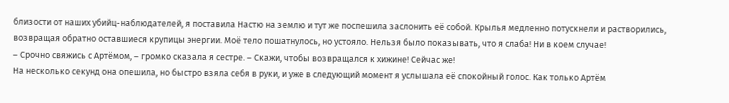близости от наших убийц-наблюдателей, я поставила Настю на землю и тут же поспешила заслонить её собой. Крылья медленно потускнели и растворились, возвращая обратно оставшиеся крупицы энергии. Моё тело пошатнулось, но устояло. Нельзя было показывать, что я слаба! Ни в коем случае!
– Срочно свяжись с Артёмом, – громко сказала я сестре. – Скажи, чтобы возвращался к хижине! Сейчас же!
На несколько секунд она опешила, но быстро взяла себя в руки, и уже в следующий момент я услышала её спокойный голос. Как только Артём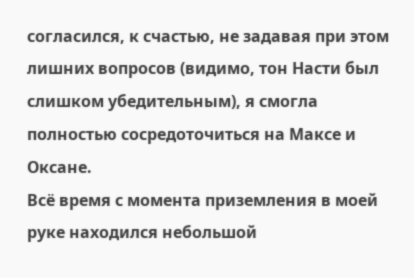согласился, к счастью, не задавая при этом лишних вопросов (видимо, тон Насти был слишком убедительным), я смогла полностью сосредоточиться на Максе и Оксане.
Всё время с момента приземления в моей руке находился небольшой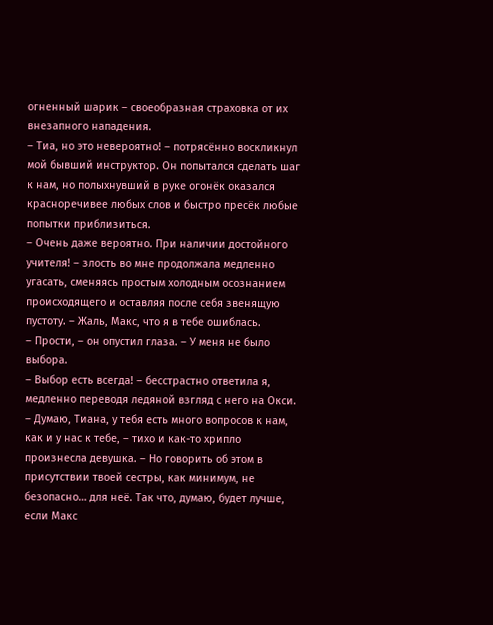огненный шарик – своеобразная страховка от их внезапного нападения.
– Тиа, но это невероятно! – потрясённо воскликнул мой бывший инструктор. Он попытался сделать шаг к нам, но полыхнувший в руке огонёк оказался красноречивее любых слов и быстро пресёк любые попытки приблизиться.
– Очень даже вероятно. При наличии достойного учителя! – злость во мне продолжала медленно угасать, сменяясь простым холодным осознанием происходящего и оставляя после себя звенящую пустоту. – Жаль, Макс, что я в тебе ошиблась.
– Прости, – он опустил глаза. – У меня не было выбора.
– Выбор есть всегда! – бесстрастно ответила я, медленно переводя ледяной взгляд с него на Окси.
– Думаю, Тиана, у тебя есть много вопросов к нам, как и у нас к тебе, – тихо и как-то хрипло произнесла девушка. – Но говорить об этом в присутствии твоей сестры, как минимум, не безопасно… для неё. Так что, думаю, будет лучше, если Макс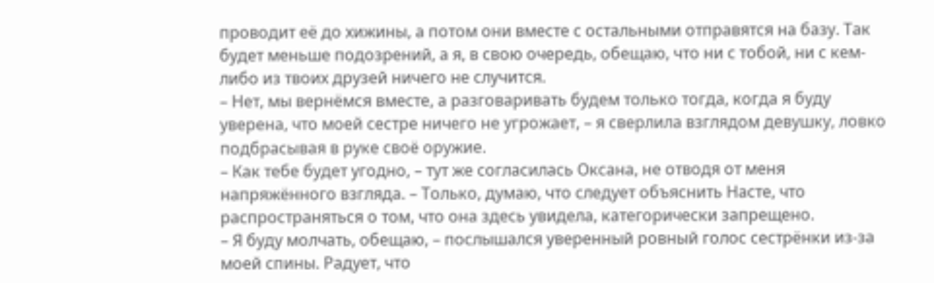проводит её до хижины, а потом они вместе с остальными отправятся на базу. Так будет меньше подозрений, а я, в свою очередь, обещаю, что ни с тобой, ни с кем-либо из твоих друзей ничего не случится.
– Нет, мы вернёмся вместе, а разговаривать будем только тогда, когда я буду уверена, что моей сестре ничего не угрожает, – я сверлила взглядом девушку, ловко подбрасывая в руке своё оружие.
– Как тебе будет угодно, – тут же согласилась Оксана, не отводя от меня напряжённого взгляда. – Только, думаю, что следует объяснить Насте, что распространяться о том, что она здесь увидела, категорически запрещено.
– Я буду молчать, обещаю, – послышался уверенный ровный голос сестрёнки из-за моей спины. Радует, что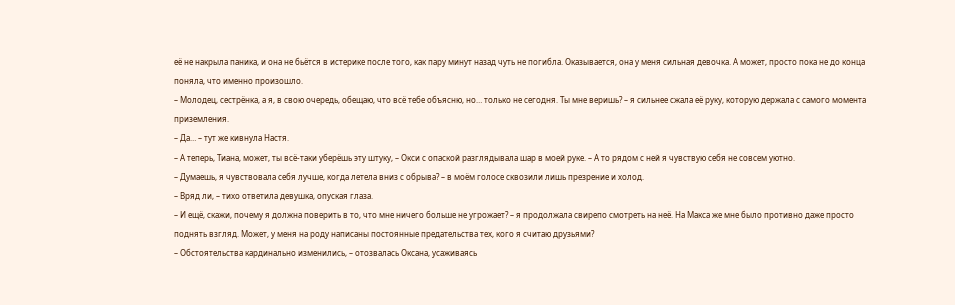её не накрыла паника, и она не бьётся в истерике после того, как пару минут назад чуть не погибла. Оказывается, она у меня сильная девочка. А может, просто пока не до конца поняла, что именно произошло.
– Молодец, сестрёнка, а я, в свою очередь, обещаю, что всё тебе объясню, но… только не сегодня. Ты мне веришь? – я сильнее сжала её руку, которую держала с самого момента приземления.
– Да… – тут же кивнула Настя.
– А теперь, Тиана, может, ты всё-таки уберёшь эту штуку, – Окси с опаской разглядывала шар в моей руке. – А то рядом с ней я чувствую себя не совсем уютно.
– Думаешь, я чувствовала себя лучше, когда летела вниз с обрыва? – в моём голосе сквозили лишь презрение и холод.
– Вряд ли, – тихо ответила девушка, опуская глаза.
– И ещё, скажи, почему я должна поверить в то, что мне ничего больше не угрожает? – я продолжала свирепо смотреть на неё. На Макса же мне было противно даже просто поднять взгляд. Может, у меня на роду написаны постоянные предательства тех, кого я считаю друзьями?
– Обстоятельства кардинально изменились, – отозвалась Оксана, усаживаясь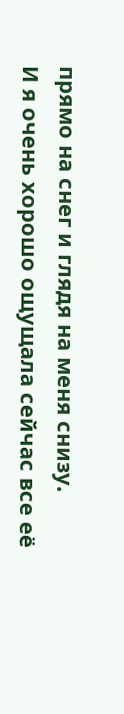прямо на снег и глядя на меня снизу.
И я очень хорошо ощущала сейчас все её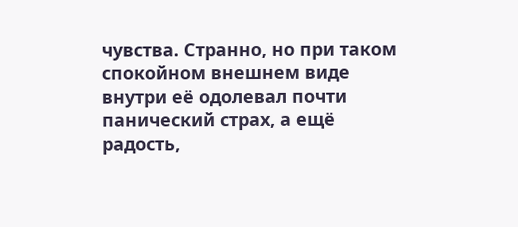чувства. Странно, но при таком спокойном внешнем виде внутри её одолевал почти панический страх, а ещё радость,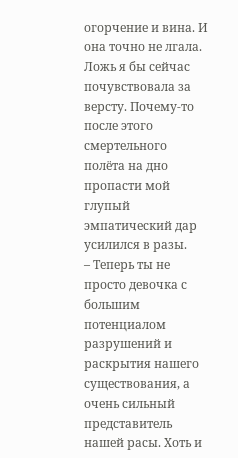огорчение и вина. И она точно не лгала. Ложь я бы сейчас почувствовала за версту. Почему-то после этого смертельного полёта на дно пропасти мой глупый эмпатический дар усилился в разы.
– Теперь ты не просто девочка с большим потенциалом разрушений и раскрытия нашего существования, а очень сильный представитель нашей расы. Хоть и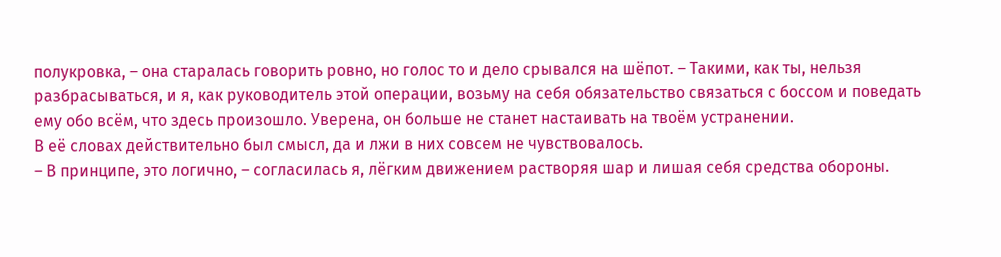полукровка, – она старалась говорить ровно, но голос то и дело срывался на шёпот. – Такими, как ты, нельзя разбрасываться, и я, как руководитель этой операции, возьму на себя обязательство связаться с боссом и поведать ему обо всём, что здесь произошло. Уверена, он больше не станет настаивать на твоём устранении.
В её словах действительно был смысл, да и лжи в них совсем не чувствовалось.
– В принципе, это логично, – согласилась я, лёгким движением растворяя шар и лишая себя средства обороны.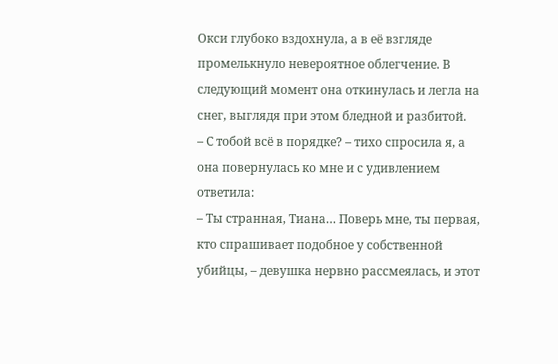Окси глубоко вздохнула, а в её взгляде промелькнуло невероятное облегчение. В следующий момент она откинулась и легла на снег, выглядя при этом бледной и разбитой.
– С тобой всё в порядке? – тихо спросила я, а она повернулась ко мне и с удивлением ответила:
– Ты странная, Тиана… Поверь мне, ты первая, кто спрашивает подобное у собственной убийцы, – девушка нервно рассмеялась, и этот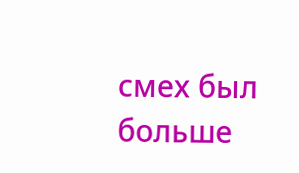смех был больше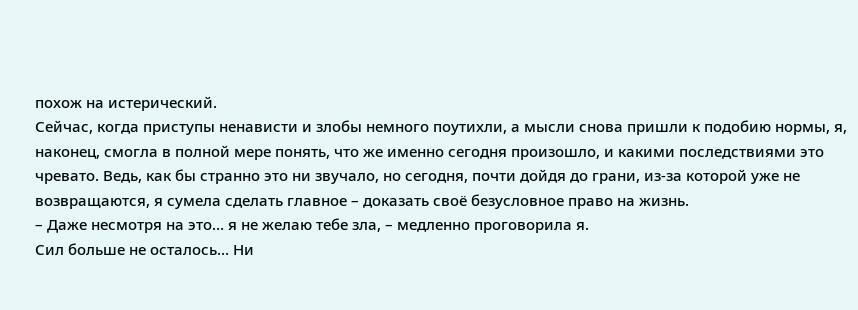похож на истерический.
Сейчас, когда приступы ненависти и злобы немного поутихли, а мысли снова пришли к подобию нормы, я, наконец, смогла в полной мере понять, что же именно сегодня произошло, и какими последствиями это чревато. Ведь, как бы странно это ни звучало, но сегодня, почти дойдя до грани, из-за которой уже не возвращаются, я сумела сделать главное – доказать своё безусловное право на жизнь.
– Даже несмотря на это… я не желаю тебе зла, – медленно проговорила я.
Сил больше не осталось… Ни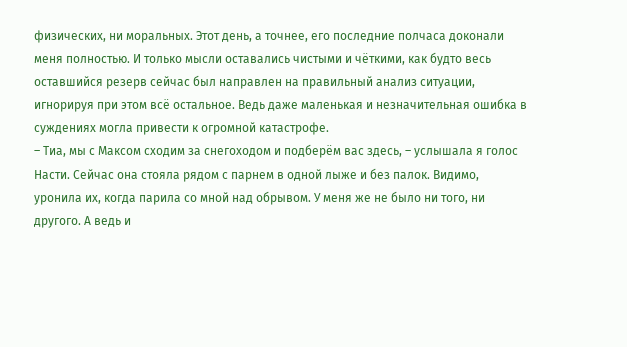физических, ни моральных. Этот день, а точнее, его последние полчаса доконали меня полностью. И только мысли оставались чистыми и чёткими, как будто весь оставшийся резерв сейчас был направлен на правильный анализ ситуации, игнорируя при этом всё остальное. Ведь даже маленькая и незначительная ошибка в суждениях могла привести к огромной катастрофе.
– Тиа, мы с Максом сходим за снегоходом и подберём вас здесь, – услышала я голос Насти. Сейчас она стояла рядом с парнем в одной лыже и без палок. Видимо, уронила их, когда парила со мной над обрывом. У меня же не было ни того, ни другого. А ведь и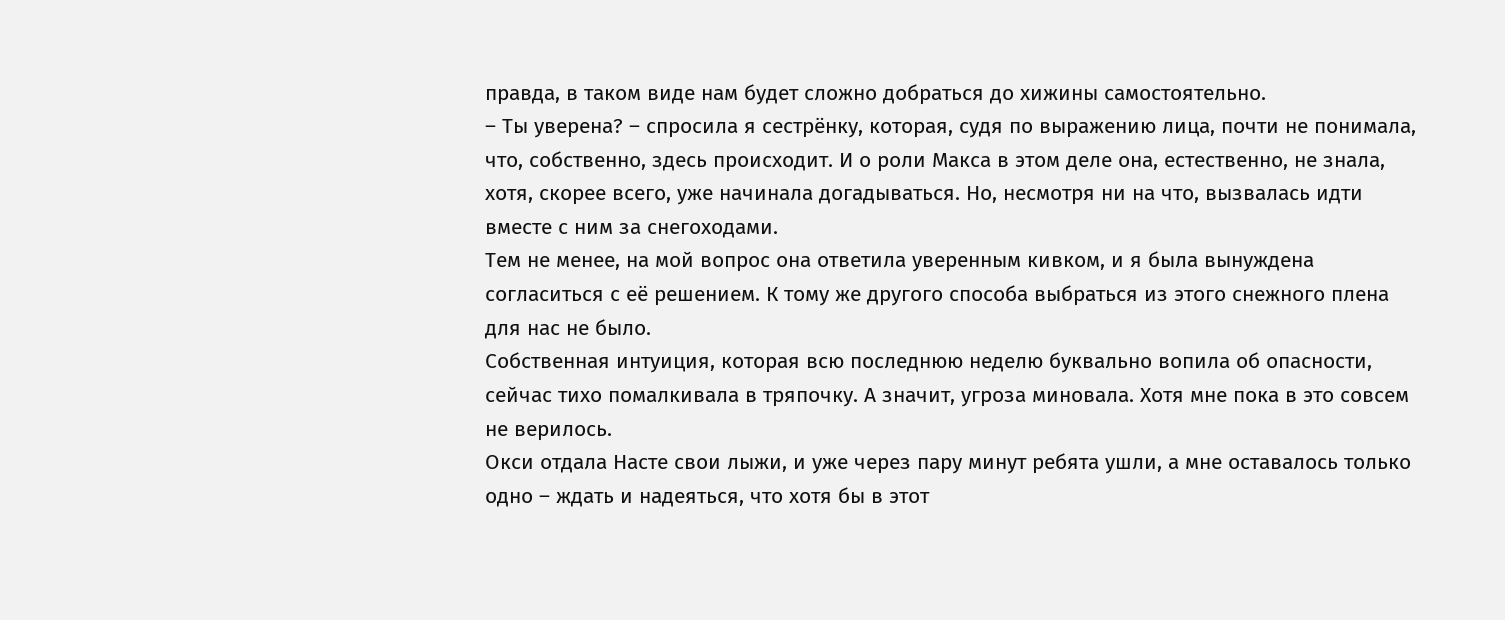правда, в таком виде нам будет сложно добраться до хижины самостоятельно.
– Ты уверена? – спросила я сестрёнку, которая, судя по выражению лица, почти не понимала, что, собственно, здесь происходит. И о роли Макса в этом деле она, естественно, не знала, хотя, скорее всего, уже начинала догадываться. Но, несмотря ни на что, вызвалась идти вместе с ним за снегоходами.
Тем не менее, на мой вопрос она ответила уверенным кивком, и я была вынуждена согласиться с её решением. К тому же другого способа выбраться из этого снежного плена для нас не было.
Собственная интуиция, которая всю последнюю неделю буквально вопила об опасности, сейчас тихо помалкивала в тряпочку. А значит, угроза миновала. Хотя мне пока в это совсем не верилось.
Окси отдала Насте свои лыжи, и уже через пару минут ребята ушли, а мне оставалось только одно – ждать и надеяться, что хотя бы в этот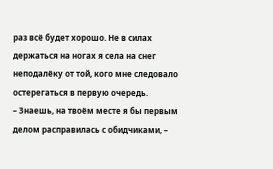раз всё будет хорошо. Не в силах держаться на ногах я села на снег неподалёку от той, кого мне следовало остерегаться в первую очередь.
– Знаешь, на твоём месте я бы первым делом расправилась с обидчиками, –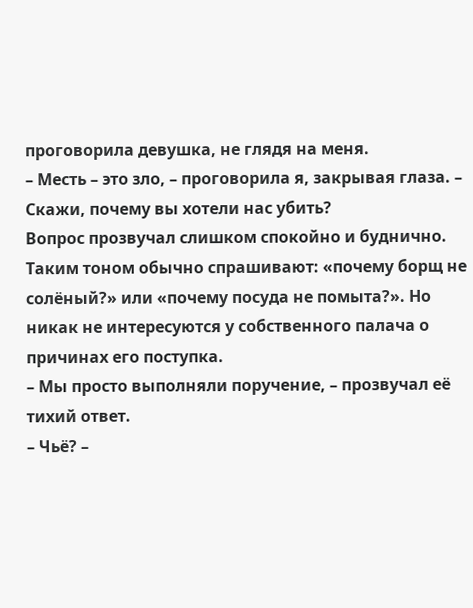проговорила девушка, не глядя на меня.
– Месть – это зло, – проговорила я, закрывая глаза. – Скажи, почему вы хотели нас убить?
Вопрос прозвучал слишком спокойно и буднично. Таким тоном обычно спрашивают: «почему борщ не солёный?» или «почему посуда не помыта?». Но никак не интересуются у собственного палача о причинах его поступка.
– Мы просто выполняли поручение, – прозвучал её тихий ответ.
– Чьё? –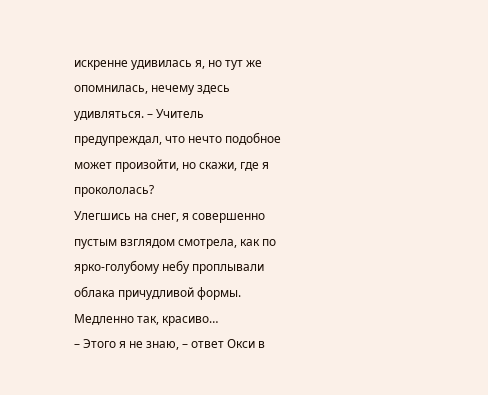искренне удивилась я, но тут же опомнилась, нечему здесь удивляться. – Учитель предупреждал, что нечто подобное может произойти, но скажи, где я прокололась?
Улегшись на снег, я совершенно пустым взглядом смотрела, как по ярко-голубому небу проплывали облака причудливой формы. Медленно так, красиво…
– Этого я не знаю, – ответ Окси в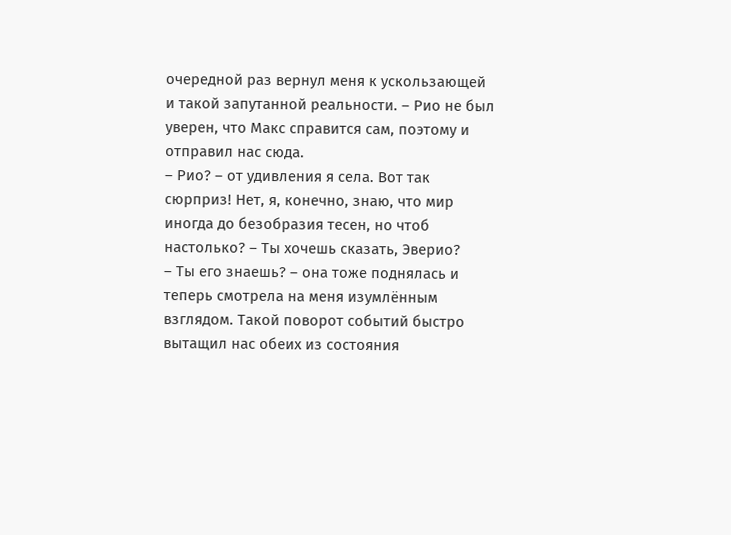очередной раз вернул меня к ускользающей и такой запутанной реальности. – Рио не был уверен, что Макс справится сам, поэтому и отправил нас сюда.
– Рио? – от удивления я села. Вот так сюрприз! Нет, я, конечно, знаю, что мир иногда до безобразия тесен, но чтоб настолько? – Ты хочешь сказать, Эверио?
– Ты его знаешь? – она тоже поднялась и теперь смотрела на меня изумлённым взглядом. Такой поворот событий быстро вытащил нас обеих из состояния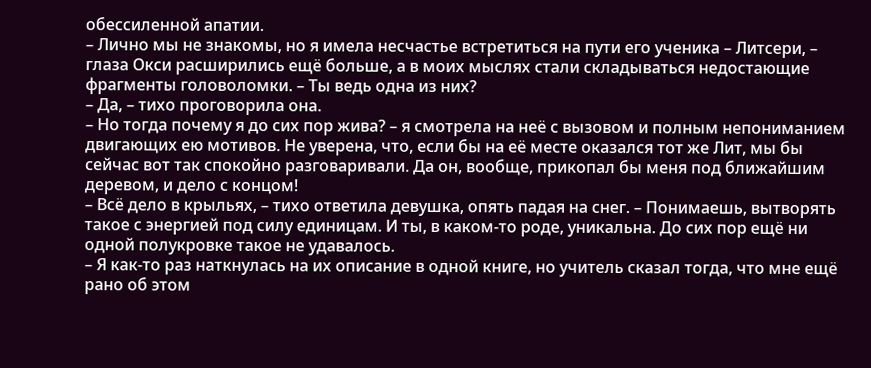обессиленной апатии.
– Лично мы не знакомы, но я имела несчастье встретиться на пути его ученика – Литсери, – глаза Окси расширились ещё больше, а в моих мыслях стали складываться недостающие фрагменты головоломки. – Ты ведь одна из них?
– Да, – тихо проговорила она.
– Но тогда почему я до сих пор жива? – я смотрела на неё с вызовом и полным непониманием двигающих ею мотивов. Не уверена, что, если бы на её месте оказался тот же Лит, мы бы сейчас вот так спокойно разговаривали. Да он, вообще, прикопал бы меня под ближайшим деревом, и дело с концом!
– Всё дело в крыльях, – тихо ответила девушка, опять падая на снег. – Понимаешь, вытворять такое с энергией под силу единицам. И ты, в каком-то роде, уникальна. До сих пор ещё ни одной полукровке такое не удавалось.
– Я как-то раз наткнулась на их описание в одной книге, но учитель сказал тогда, что мне ещё рано об этом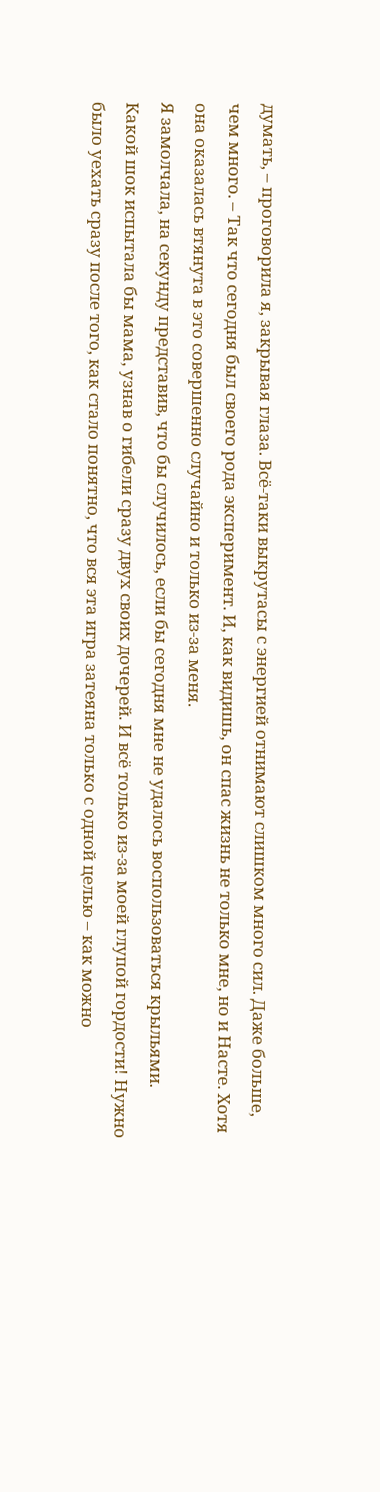думать, – проговорила я, закрывая глаза. Всё-таки выкрутасы с энергией отнимают слишком много сил. Даже больше, чем много. – Так что сегодня был своего рода эксперимент. И, как видишь, он спас жизнь не только мне, но и Насте. Хотя она оказалась втянута в это совершенно случайно и только из-за меня.
Я замолчала, на секунду представив, что бы случилось, если бы сегодня мне не удалось воспользоваться крыльями. Какой шок испытала бы мама, узнав о гибели сразу двух своих дочерей. И всё только из-за моей глупой гордости! Нужно было уехать сразу после того, как стало понятно, что вся эта игра затеяна только с одной целью – как можно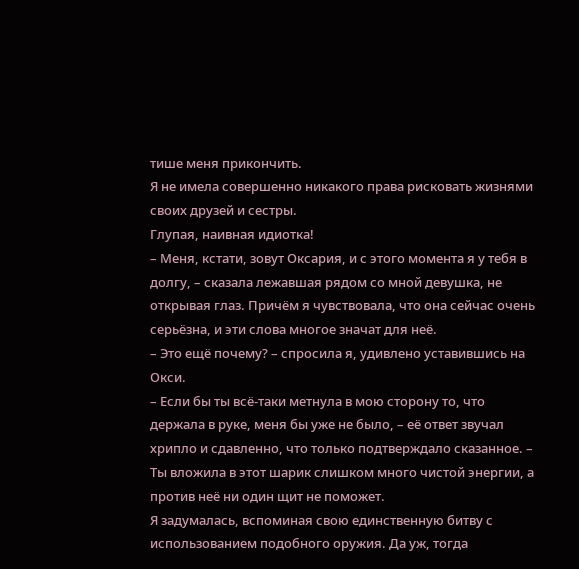тише меня прикончить.
Я не имела совершенно никакого права рисковать жизнями своих друзей и сестры.
Глупая, наивная идиотка!
– Меня, кстати, зовут Оксария, и с этого момента я у тебя в долгу, – сказала лежавшая рядом со мной девушка, не открывая глаз. Причём я чувствовала, что она сейчас очень серьёзна, и эти слова многое значат для неё.
– Это ещё почему? – спросила я, удивлено уставившись на Окси.
– Если бы ты всё-таки метнула в мою сторону то, что держала в руке, меня бы уже не было, – её ответ звучал хрипло и сдавленно, что только подтверждало сказанное. – Ты вложила в этот шарик слишком много чистой энергии, а против неё ни один щит не поможет.
Я задумалась, вспоминая свою единственную битву с использованием подобного оружия. Да уж, тогда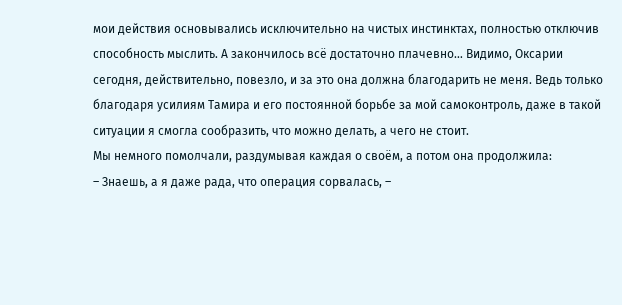мои действия основывались исключительно на чистых инстинктах, полностью отключив способность мыслить. А закончилось всё достаточно плачевно… Видимо, Оксарии сегодня, действительно, повезло, и за это она должна благодарить не меня. Ведь только благодаря усилиям Тамира и его постоянной борьбе за мой самоконтроль, даже в такой ситуации я смогла сообразить, что можно делать, а чего не стоит.
Мы немного помолчали, раздумывая каждая о своём, а потом она продолжила:
– Знаешь, а я даже рада, что операция сорвалась, –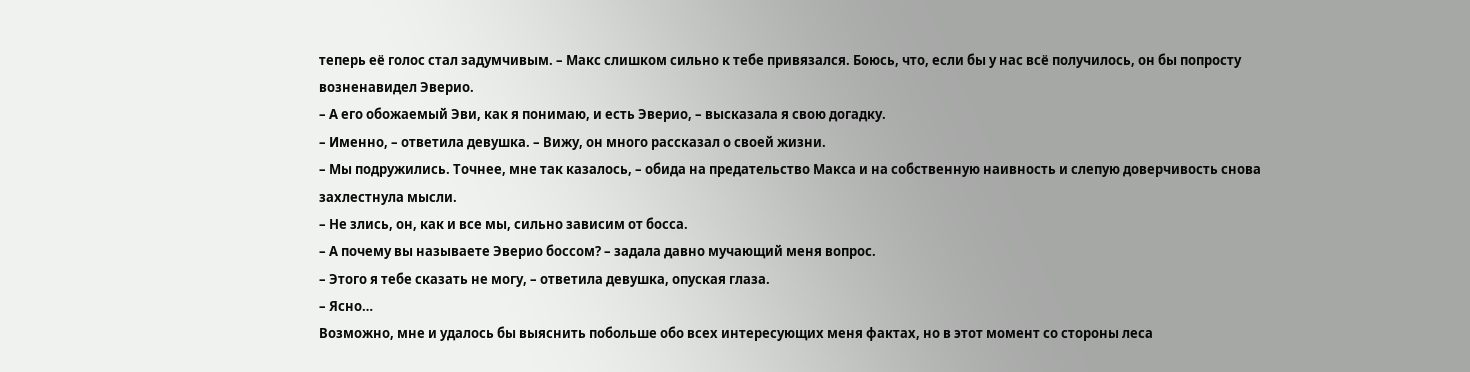теперь её голос стал задумчивым. – Макс слишком сильно к тебе привязался. Боюсь, что, если бы у нас всё получилось, он бы попросту возненавидел Эверио.
– А его обожаемый Эви, как я понимаю, и есть Эверио, – высказала я свою догадку.
– Именно, – ответила девушка. – Вижу, он много рассказал о своей жизни.
– Мы подружились. Точнее, мне так казалось, – обида на предательство Макса и на собственную наивность и слепую доверчивость снова захлестнула мысли.
– Не злись, он, как и все мы, сильно зависим от босса.
– А почему вы называете Эверио боссом? – задала давно мучающий меня вопрос.
– Этого я тебе сказать не могу, – ответила девушка, опуская глаза.
– Ясно…
Возможно, мне и удалось бы выяснить побольше обо всех интересующих меня фактах, но в этот момент со стороны леса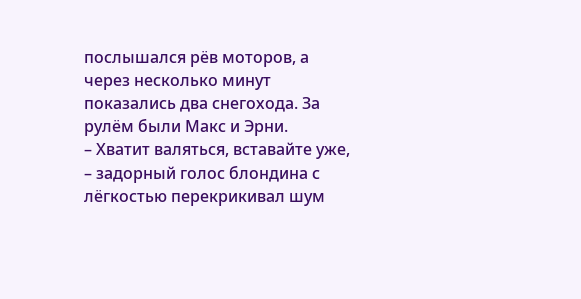послышался рёв моторов, а через несколько минут показались два снегохода. За рулём были Макс и Эрни.
– Хватит валяться, вставайте уже, – задорный голос блондина с лёгкостью перекрикивал шум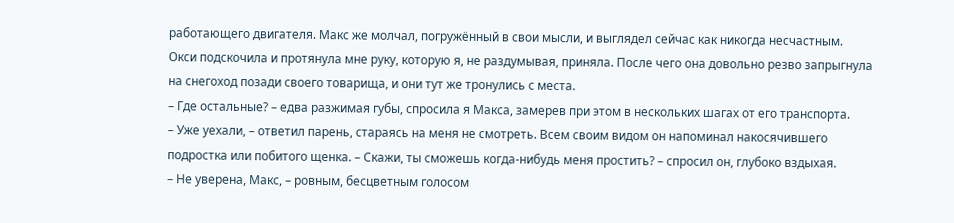работающего двигателя. Макс же молчал, погружённый в свои мысли, и выглядел сейчас как никогда несчастным.
Окси подскочила и протянула мне руку, которую я, не раздумывая, приняла. После чего она довольно резво запрыгнула на снегоход позади своего товарища, и они тут же тронулись с места.
– Где остальные? – едва разжимая губы, спросила я Макса, замерев при этом в нескольких шагах от его транспорта.
– Уже уехали, – ответил парень, стараясь на меня не смотреть. Всем своим видом он напоминал накосячившего подростка или побитого щенка. – Скажи, ты сможешь когда-нибудь меня простить? – спросил он, глубоко вздыхая.
– Не уверена, Макс, – ровным, бесцветным голосом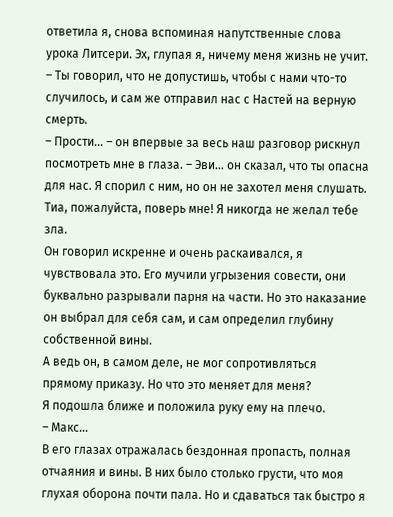ответила я, снова вспоминая напутственные слова урока Литсери. Эх, глупая я, ничему меня жизнь не учит. – Ты говорил, что не допустишь, чтобы с нами что-то случилось, и сам же отправил нас с Настей на верную смерть.
– Прости… – он впервые за весь наш разговор рискнул посмотреть мне в глаза. – Эви… он сказал, что ты опасна для нас. Я спорил с ним, но он не захотел меня слушать. Тиа, пожалуйста, поверь мне! Я никогда не желал тебе зла.
Он говорил искренне и очень раскаивался, я чувствовала это. Его мучили угрызения совести, они буквально разрывали парня на части. Но это наказание он выбрал для себя сам, и сам определил глубину собственной вины.
А ведь он, в самом деле, не мог сопротивляться прямому приказу. Но что это меняет для меня?
Я подошла ближе и положила руку ему на плечо.
– Макс…
В его глазах отражалась бездонная пропасть, полная отчаяния и вины. В них было столько грусти, что моя глухая оборона почти пала. Но и сдаваться так быстро я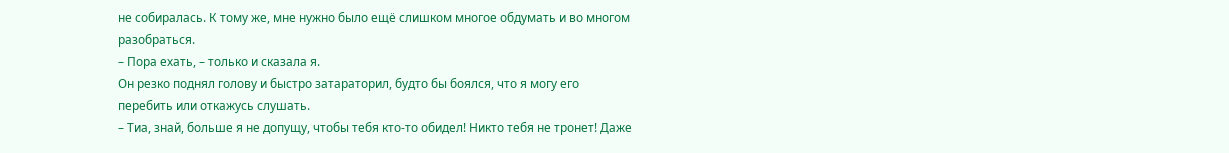не собиралась. К тому же, мне нужно было ещё слишком многое обдумать и во многом разобраться.
– Пора ехать, – только и сказала я.
Он резко поднял голову и быстро затараторил, будто бы боялся, что я могу его перебить или откажусь слушать.
– Тиа, знай, больше я не допущу, чтобы тебя кто-то обидел! Никто тебя не тронет! Даже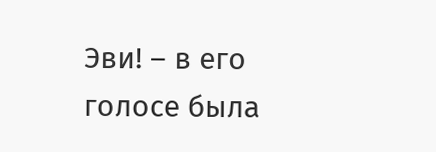Эви! – в его голосе была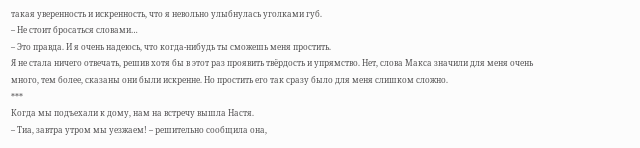такая уверенность и искренность, что я невольно улыбнулась уголками губ.
– Не стоит бросаться словами…
– Это правда. И я очень надеюсь, что когда-нибудь ты сможешь меня простить.
Я не стала ничего отвечать, решив хотя бы в этот раз проявить твёрдость и упрямство. Нет, слова Макса значили для меня очень много, тем более, сказаны они были искренне. Но простить его так сразу было для меня слишком сложно.
***
Когда мы подъехали к дому, нам на встречу вышла Настя.
– Тиа, завтра утром мы уезжаем! – решительно сообщила она,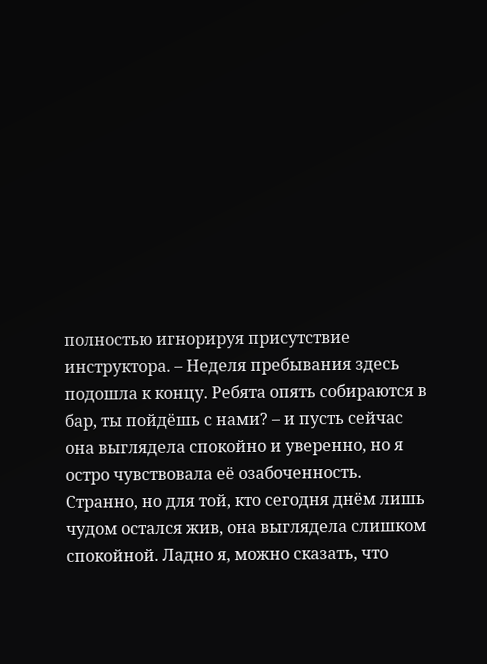полностью игнорируя присутствие инструктора. – Неделя пребывания здесь подошла к концу. Ребята опять собираются в бар, ты пойдёшь с нами? – и пусть сейчас она выглядела спокойно и уверенно, но я остро чувствовала её озабоченность.
Странно, но для той, кто сегодня днём лишь чудом остался жив, она выглядела слишком спокойной. Ладно я, можно сказать, что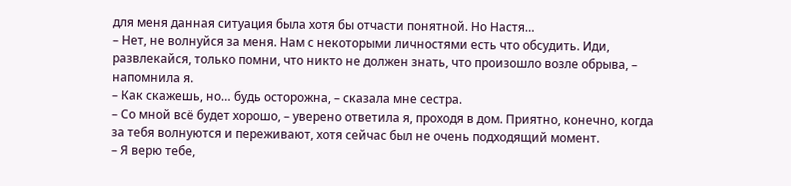для меня данная ситуация была хотя бы отчасти понятной. Но Настя…
– Нет, не волнуйся за меня. Нам с некоторыми личностями есть что обсудить. Иди, развлекайся, только помни, что никто не должен знать, что произошло возле обрыва, – напомнила я.
– Как скажешь, но… будь осторожна, – сказала мне сестра.
– Со мной всё будет хорошо, – уверено ответила я, проходя в дом. Приятно, конечно, когда за тебя волнуются и переживают, хотя сейчас был не очень подходящий момент.
– Я верю тебе,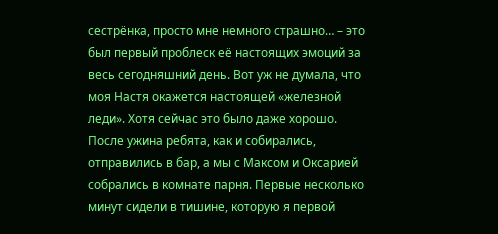сестрёнка, просто мне немного страшно… – это был первый проблеск её настоящих эмоций за весь сегодняшний день. Вот уж не думала, что моя Настя окажется настоящей «железной леди». Хотя сейчас это было даже хорошо.
После ужина ребята, как и собирались, отправились в бар, а мы с Максом и Оксарией собрались в комнате парня. Первые несколько минут сидели в тишине, которую я первой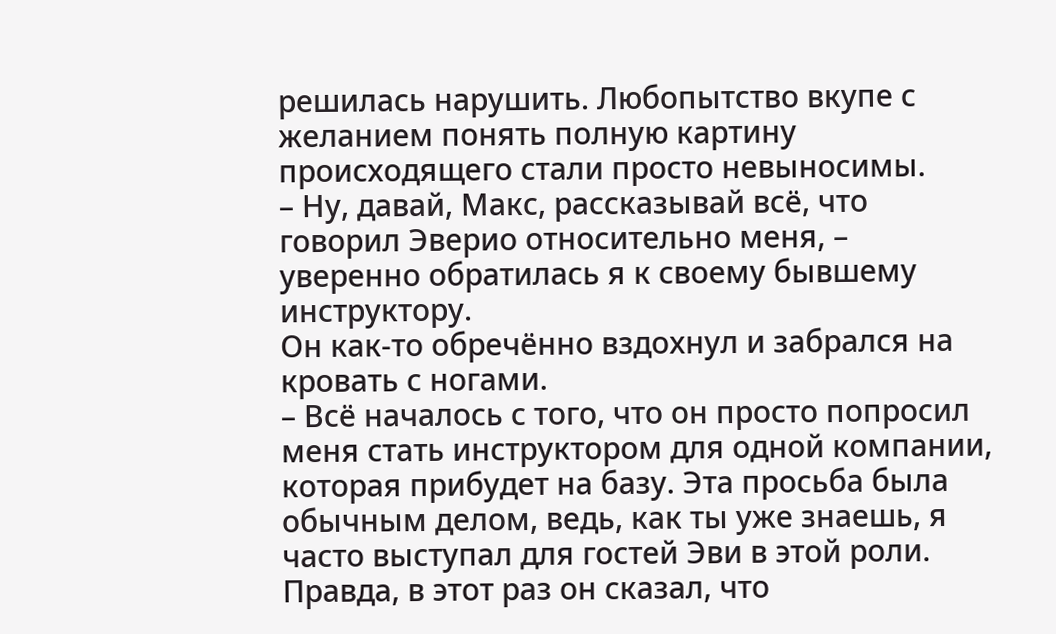решилась нарушить. Любопытство вкупе с желанием понять полную картину происходящего стали просто невыносимы.
– Ну, давай, Макс, рассказывай всё, что говорил Эверио относительно меня, – уверенно обратилась я к своему бывшему инструктору.
Он как-то обречённо вздохнул и забрался на кровать с ногами.
– Всё началось с того, что он просто попросил меня стать инструктором для одной компании, которая прибудет на базу. Эта просьба была обычным делом, ведь, как ты уже знаешь, я часто выступал для гостей Эви в этой роли. Правда, в этот раз он сказал, что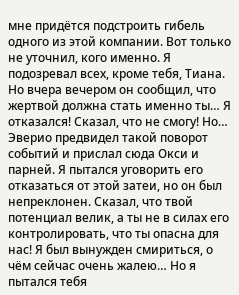мне придётся подстроить гибель одного из этой компании. Вот только не уточнил, кого именно. Я подозревал всех, кроме тебя, Тиана. Но вчера вечером он сообщил, что жертвой должна стать именно ты… Я отказался! Сказал, что не смогу! Но… Эверио предвидел такой поворот событий и прислал сюда Окси и парней. Я пытался уговорить его отказаться от этой затеи, но он был непреклонен. Сказал, что твой потенциал велик, а ты не в силах его контролировать, что ты опасна для нас! Я был вынужден смириться, о чём сейчас очень жалею… Но я пытался тебя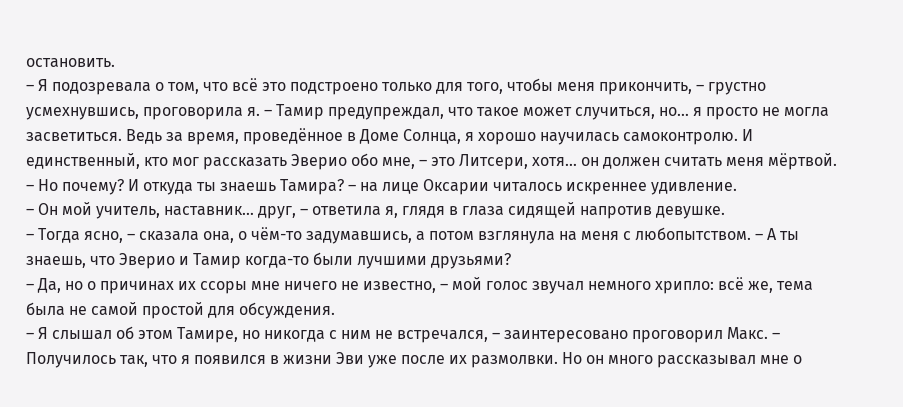остановить.
– Я подозревала о том, что всё это подстроено только для того, чтобы меня прикончить, – грустно усмехнувшись, проговорила я. – Тамир предупреждал, что такое может случиться, но… я просто не могла засветиться. Ведь за время, проведённое в Доме Солнца, я хорошо научилась самоконтролю. И единственный, кто мог рассказать Эверио обо мне, – это Литсери, хотя… он должен считать меня мёртвой.
– Но почему? И откуда ты знаешь Тамира? – на лице Оксарии читалось искреннее удивление.
– Он мой учитель, наставник… друг, – ответила я, глядя в глаза сидящей напротив девушке.
– Тогда ясно, – сказала она, о чём-то задумавшись, а потом взглянула на меня с любопытством. – А ты знаешь, что Эверио и Тамир когда-то были лучшими друзьями?
– Да, но о причинах их ссоры мне ничего не известно, – мой голос звучал немного хрипло: всё же, тема была не самой простой для обсуждения.
– Я слышал об этом Тамире, но никогда с ним не встречался, – заинтересовано проговорил Макс. – Получилось так, что я появился в жизни Эви уже после их размолвки. Но он много рассказывал мне о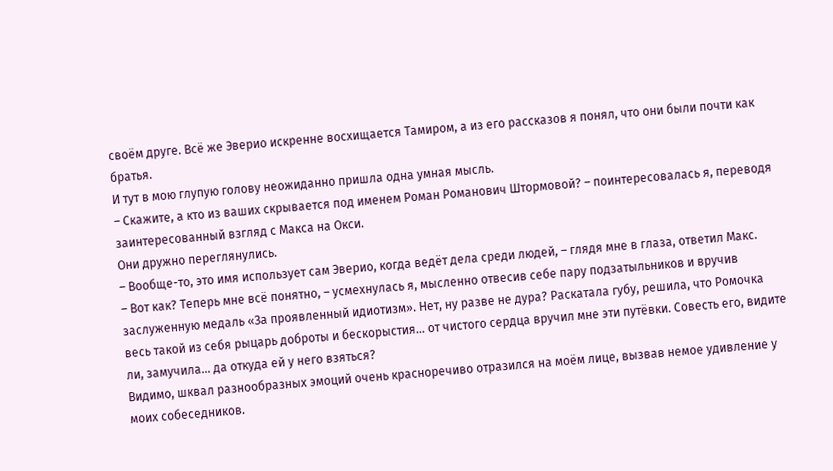своём друге. Всё же Эверио искренне восхищается Тамиром, а из его рассказов я понял, что они были почти как братья.
И тут в мою глупую голову неожиданно пришла одна умная мысль.
– Скажите, а кто из ваших скрывается под именем Роман Романович Штормовой? – поинтересовалась я, переводя заинтересованный взгляд с Макса на Окси.
Они дружно переглянулись.
– Вообще-то, это имя использует сам Эверио, когда ведёт дела среди людей, – глядя мне в глаза, ответил Макс.
– Вот как? Теперь мне всё понятно, – усмехнулась я, мысленно отвесив себе пару подзатыльников и вручив заслуженную медаль «За проявленный идиотизм». Нет, ну разве не дура? Раскатала губу, решила, что Ромочка весь такой из себя рыцарь доброты и бескорыстия… от чистого сердца вручил мне эти путёвки. Совесть его, видите ли, замучила… да откуда ей у него взяться?
Видимо, шквал разнообразных эмоций очень красноречиво отразился на моём лице, вызвав немое удивление у моих собеседников.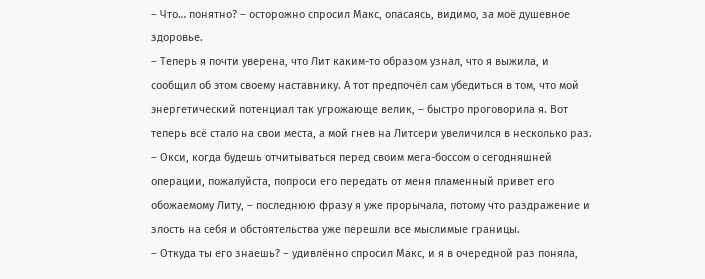– Что… понятно? – осторожно спросил Макс, опасаясь, видимо, за моё душевное здоровье.
– Теперь я почти уверена, что Лит каким-то образом узнал, что я выжила, и сообщил об этом своему наставнику. А тот предпочёл сам убедиться в том, что мой энергетический потенциал так угрожающе велик, – быстро проговорила я. Вот теперь всё стало на свои места, а мой гнев на Литсери увеличился в несколько раз. – Окси, когда будешь отчитываться перед своим мега-боссом о сегодняшней операции, пожалуйста, попроси его передать от меня пламенный привет его обожаемому Литу, – последнюю фразу я уже прорычала, потому что раздражение и злость на себя и обстоятельства уже перешли все мыслимые границы.
– Откуда ты его знаешь? – удивлённо спросил Макс, и я в очередной раз поняла,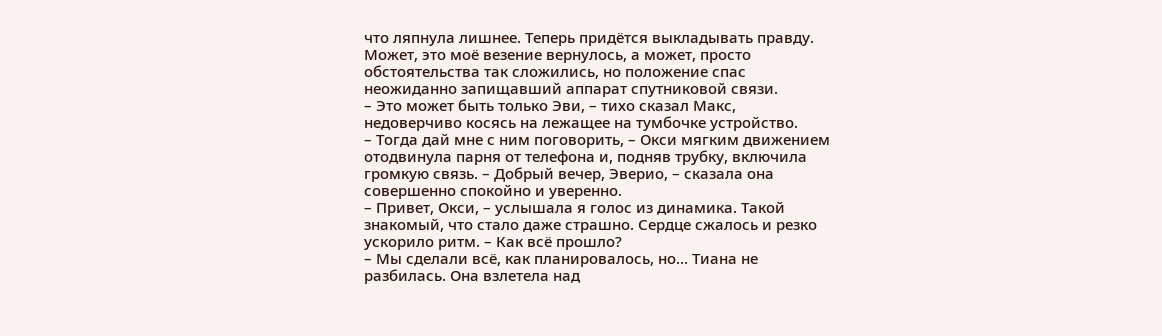что ляпнула лишнее. Теперь придётся выкладывать правду.
Может, это моё везение вернулось, а может, просто обстоятельства так сложились, но положение спас неожиданно запищавший аппарат спутниковой связи.
– Это может быть только Эви, – тихо сказал Макс, недоверчиво косясь на лежащее на тумбочке устройство.
– Тогда дай мне с ним поговорить, – Окси мягким движением отодвинула парня от телефона и, подняв трубку, включила громкую связь. – Добрый вечер, Эверио, – сказала она совершенно спокойно и уверенно.
– Привет, Окси, – услышала я голос из динамика. Такой знакомый, что стало даже страшно. Сердце сжалось и резко ускорило ритм. – Как всё прошло?
– Мы сделали всё, как планировалось, но… Тиана не разбилась. Она взлетела над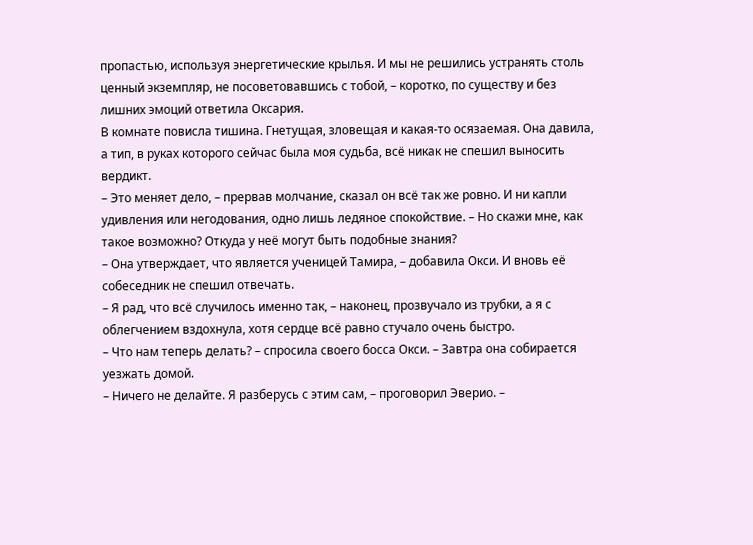пропастью, используя энергетические крылья. И мы не решились устранять столь ценный экземпляр, не посоветовавшись с тобой, – коротко, по существу и без лишних эмоций ответила Оксария.
В комнате повисла тишина. Гнетущая, зловещая и какая-то осязаемая. Она давила, а тип, в руках которого сейчас была моя судьба, всё никак не спешил выносить вердикт.
– Это меняет дело, – прервав молчание, сказал он всё так же ровно. И ни капли удивления или негодования, одно лишь ледяное спокойствие. – Но скажи мне, как такое возможно? Откуда у неё могут быть подобные знания?
– Она утверждает, что является ученицей Тамира, – добавила Окси. И вновь её собеседник не спешил отвечать.
– Я рад, что всё случилось именно так, – наконец, прозвучало из трубки, а я с облегчением вздохнула, хотя сердце всё равно стучало очень быстро.
– Что нам теперь делать? – спросила своего босса Окси. – Завтра она собирается уезжать домой.
– Ничего не делайте. Я разберусь с этим сам, – проговорил Эверио. –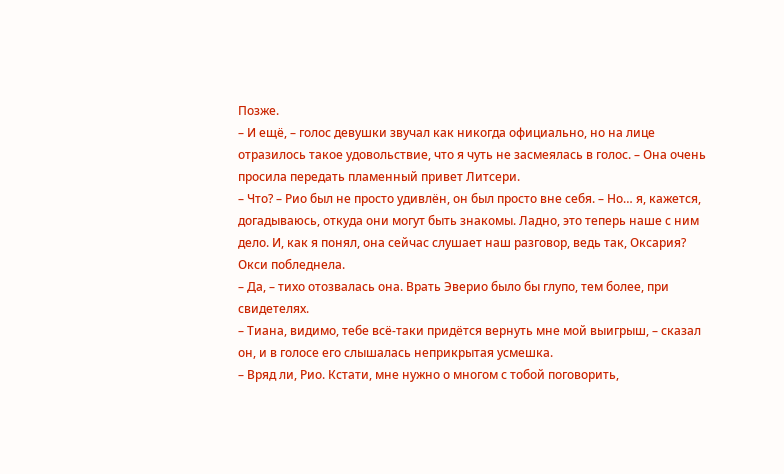Позже.
– И ещё, – голос девушки звучал как никогда официально, но на лице отразилось такое удовольствие, что я чуть не засмеялась в голос. – Она очень просила передать пламенный привет Литсери.
– Что? – Рио был не просто удивлён, он был просто вне себя. – Но… я, кажется, догадываюсь, откуда они могут быть знакомы. Ладно, это теперь наше с ним дело. И, как я понял, она сейчас слушает наш разговор, ведь так, Оксария?
Окси побледнела.
– Да, – тихо отозвалась она. Врать Эверио было бы глупо, тем более, при свидетелях.
– Тиана, видимо, тебе всё-таки придётся вернуть мне мой выигрыш, – сказал он, и в голосе его слышалась неприкрытая усмешка.
– Вряд ли, Рио. Кстати, мне нужно о многом с тобой поговорить,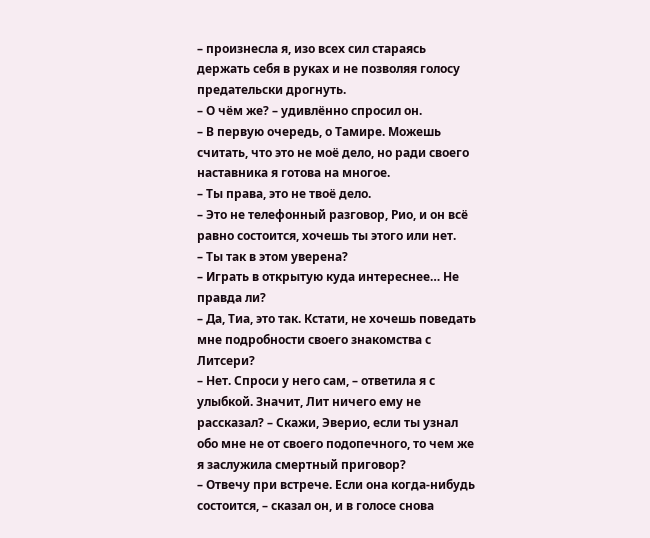– произнесла я, изо всех сил стараясь держать себя в руках и не позволяя голосу предательски дрогнуть.
– О чём же? – удивлённо спросил он.
– В первую очередь, о Тамире. Можешь считать, что это не моё дело, но ради своего наставника я готова на многое.
– Ты права, это не твоё дело.
– Это не телефонный разговор, Рио, и он всё равно состоится, хочешь ты этого или нет.
– Ты так в этом уверена?
– Играть в открытую куда интереснее… Не правда ли?
– Да, Тиа, это так. Кстати, не хочешь поведать мне подробности своего знакомства с Литсери?
– Нет. Спроси у него сам, – ответила я с улыбкой. Значит, Лит ничего ему не рассказал? – Скажи, Эверио, если ты узнал обо мне не от своего подопечного, то чем же я заслужила смертный приговор?
– Отвечу при встрече. Если она когда-нибудь состоится, – сказал он, и в голосе снова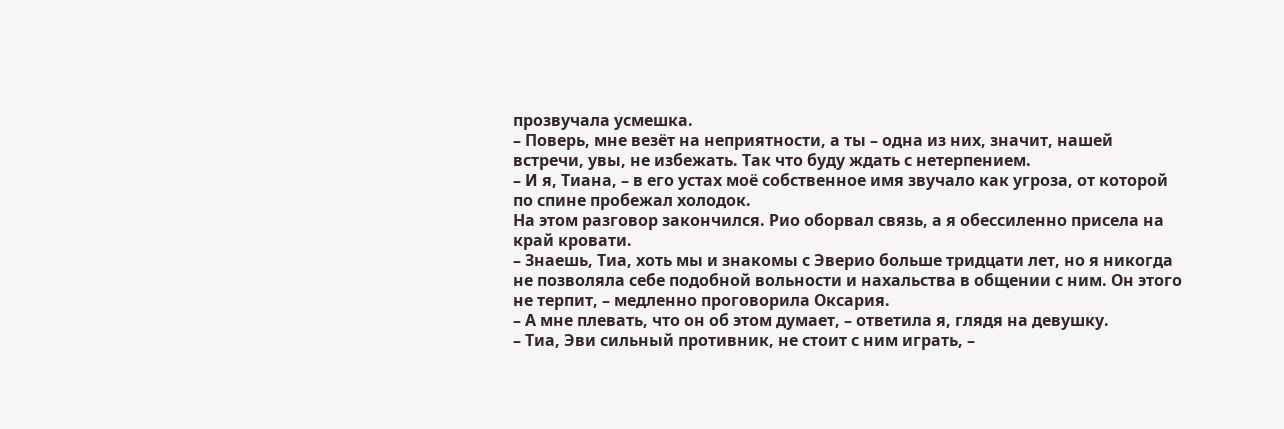прозвучала усмешка.
– Поверь, мне везёт на неприятности, а ты – одна из них, значит, нашей встречи, увы, не избежать. Так что буду ждать с нетерпением.
– И я, Тиана, – в его устах моё собственное имя звучало как угроза, от которой по спине пробежал холодок.
На этом разговор закончился. Рио оборвал связь, а я обессиленно присела на край кровати.
– Знаешь, Тиа, хоть мы и знакомы с Эверио больше тридцати лет, но я никогда не позволяла себе подобной вольности и нахальства в общении с ним. Он этого не терпит, – медленно проговорила Оксария.
– А мне плевать, что он об этом думает, – ответила я, глядя на девушку.
– Тиа, Эви сильный противник, не стоит с ним играть, –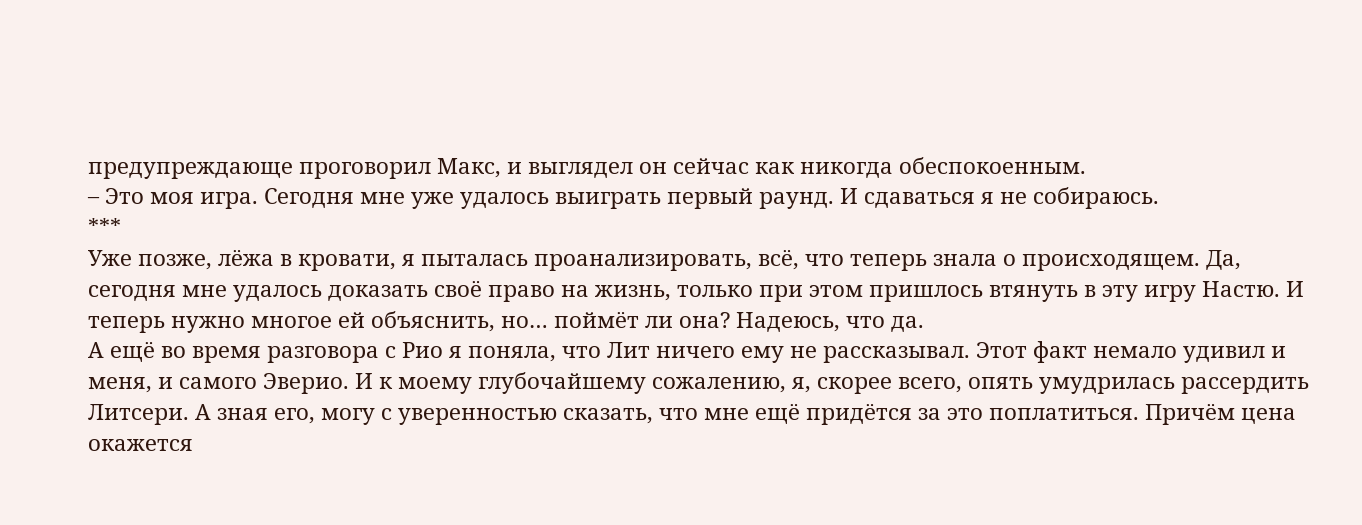предупреждающе проговорил Макс, и выглядел он сейчас как никогда обеспокоенным.
– Это моя игра. Сегодня мне уже удалось выиграть первый раунд. И сдаваться я не собираюсь.
***
Уже позже, лёжа в кровати, я пыталась проанализировать, всё, что теперь знала о происходящем. Да, сегодня мне удалось доказать своё право на жизнь, только при этом пришлось втянуть в эту игру Настю. И теперь нужно многое ей объяснить, но… поймёт ли она? Надеюсь, что да.
А ещё во время разговора с Рио я поняла, что Лит ничего ему не рассказывал. Этот факт немало удивил и меня, и самого Эверио. И к моему глубочайшему сожалению, я, скорее всего, опять умудрилась рассердить Литсери. А зная его, могу с уверенностью сказать, что мне ещё придётся за это поплатиться. Причём цена окажется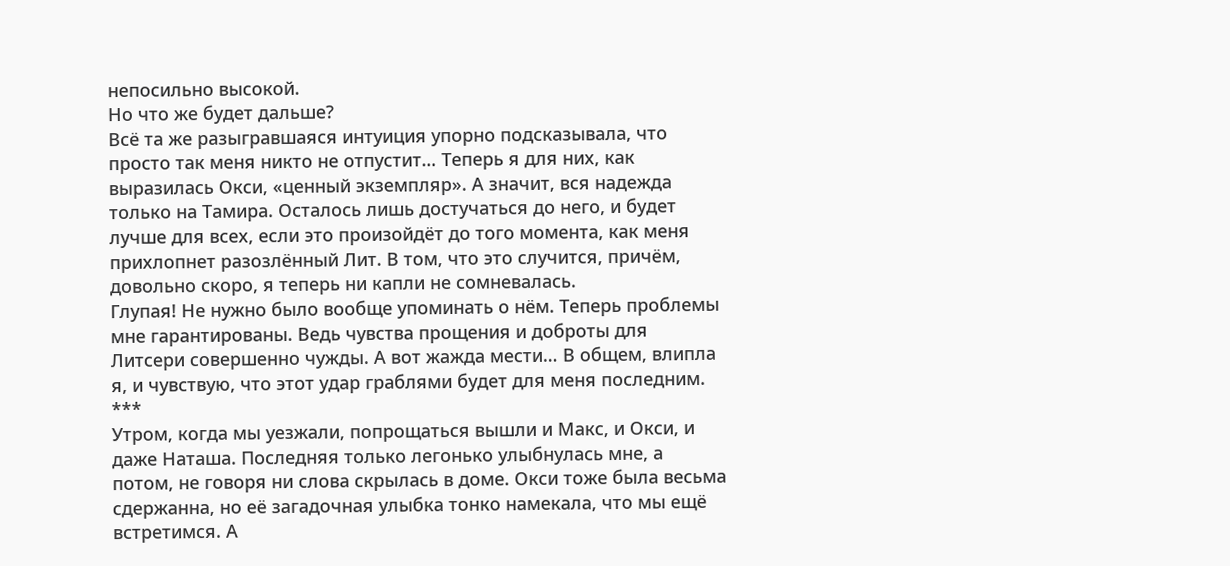непосильно высокой.
Но что же будет дальше?
Всё та же разыгравшаяся интуиция упорно подсказывала, что просто так меня никто не отпустит… Теперь я для них, как выразилась Окси, «ценный экземпляр». А значит, вся надежда только на Тамира. Осталось лишь достучаться до него, и будет лучше для всех, если это произойдёт до того момента, как меня прихлопнет разозлённый Лит. В том, что это случится, причём, довольно скоро, я теперь ни капли не сомневалась.
Глупая! Не нужно было вообще упоминать о нём. Теперь проблемы мне гарантированы. Ведь чувства прощения и доброты для Литсери совершенно чужды. А вот жажда мести… В общем, влипла я, и чувствую, что этот удар граблями будет для меня последним.
***
Утром, когда мы уезжали, попрощаться вышли и Макс, и Окси, и даже Наташа. Последняя только легонько улыбнулась мне, а потом, не говоря ни слова скрылась в доме. Окси тоже была весьма сдержанна, но её загадочная улыбка тонко намекала, что мы ещё встретимся. А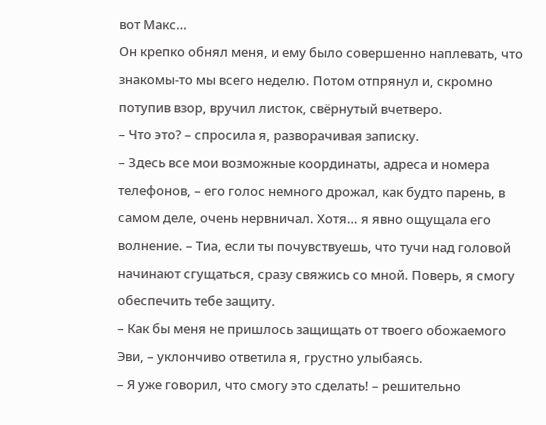вот Макс…
Он крепко обнял меня, и ему было совершенно наплевать, что знакомы-то мы всего неделю. Потом отпрянул и, скромно потупив взор, вручил листок, свёрнутый вчетверо.
– Что это? – спросила я, разворачивая записку.
– Здесь все мои возможные координаты, адреса и номера телефонов, – его голос немного дрожал, как будто парень, в самом деле, очень нервничал. Хотя… я явно ощущала его волнение. – Тиа, если ты почувствуешь, что тучи над головой начинают сгущаться, сразу свяжись со мной. Поверь, я смогу обеспечить тебе защиту.
– Как бы меня не пришлось защищать от твоего обожаемого Эви, – уклончиво ответила я, грустно улыбаясь.
– Я уже говорил, что смогу это сделать! – решительно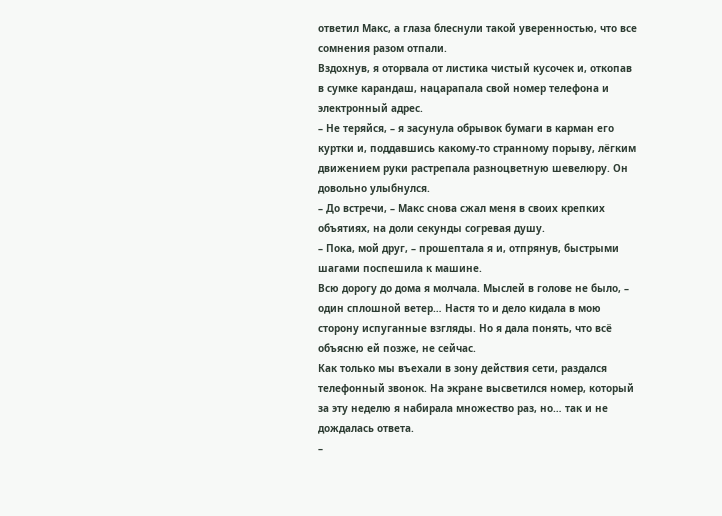ответил Макс, а глаза блеснули такой уверенностью, что все сомнения разом отпали.
Вздохнув, я оторвала от листика чистый кусочек и, откопав в сумке карандаш, нацарапала свой номер телефона и электронный адрес.
– Не теряйся, – я засунула обрывок бумаги в карман его куртки и, поддавшись какому-то странному порыву, лёгким движением руки растрепала разноцветную шевелюру. Он довольно улыбнулся.
– До встречи, – Макс снова сжал меня в своих крепких объятиях, на доли секунды согревая душу.
– Пока, мой друг, – прошептала я и, отпрянув, быстрыми шагами поспешила к машине.
Всю дорогу до дома я молчала. Мыслей в голове не было, – один сплошной ветер… Настя то и дело кидала в мою сторону испуганные взгляды. Но я дала понять, что всё объясню ей позже, не сейчас.
Как только мы въехали в зону действия сети, раздался телефонный звонок. На экране высветился номер, который за эту неделю я набирала множество раз, но… так и не дождалась ответа.
–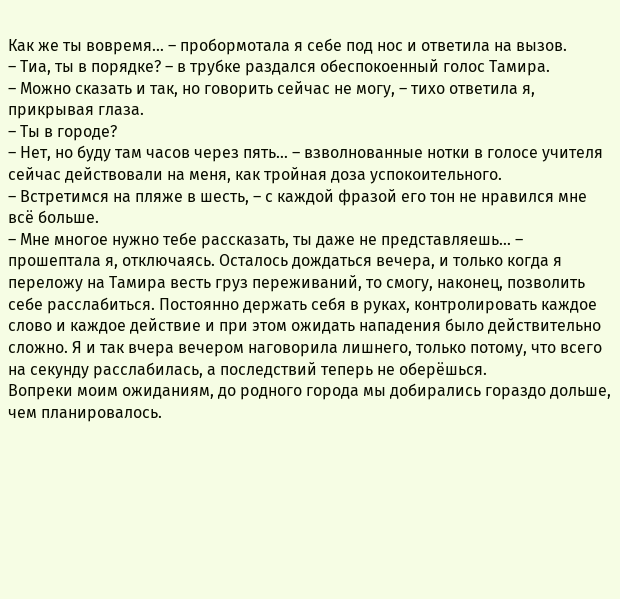Как же ты вовремя… – пробормотала я себе под нос и ответила на вызов.
– Тиа, ты в порядке? – в трубке раздался обеспокоенный голос Тамира.
– Можно сказать и так, но говорить сейчас не могу, – тихо ответила я, прикрывая глаза.
– Ты в городе?
– Нет, но буду там часов через пять… – взволнованные нотки в голосе учителя сейчас действовали на меня, как тройная доза успокоительного.
– Встретимся на пляже в шесть, – с каждой фразой его тон не нравился мне всё больше.
– Мне многое нужно тебе рассказать, ты даже не представляешь… – прошептала я, отключаясь. Осталось дождаться вечера, и только когда я переложу на Тамира весть груз переживаний, то смогу, наконец, позволить себе расслабиться. Постоянно держать себя в руках, контролировать каждое слово и каждое действие и при этом ожидать нападения было действительно сложно. Я и так вчера вечером наговорила лишнего, только потому, что всего на секунду расслабилась, а последствий теперь не оберёшься.
Вопреки моим ожиданиям, до родного города мы добирались гораздо дольше, чем планировалось.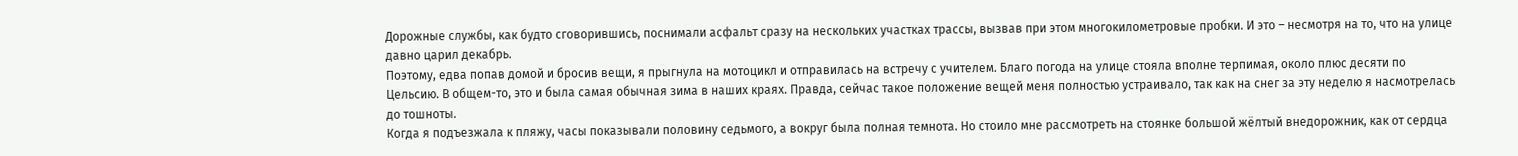Дорожные службы, как будто сговорившись, поснимали асфальт сразу на нескольких участках трассы, вызвав при этом многокилометровые пробки. И это – несмотря на то, что на улице давно царил декабрь.
Поэтому, едва попав домой и бросив вещи, я прыгнула на мотоцикл и отправилась на встречу с учителем. Благо погода на улице стояла вполне терпимая, около плюс десяти по Цельсию. В общем-то, это и была самая обычная зима в наших краях. Правда, сейчас такое положение вещей меня полностью устраивало, так как на снег за эту неделю я насмотрелась до тошноты.
Когда я подъезжала к пляжу, часы показывали половину седьмого, а вокруг была полная темнота. Но стоило мне рассмотреть на стоянке большой жёлтый внедорожник, как от сердца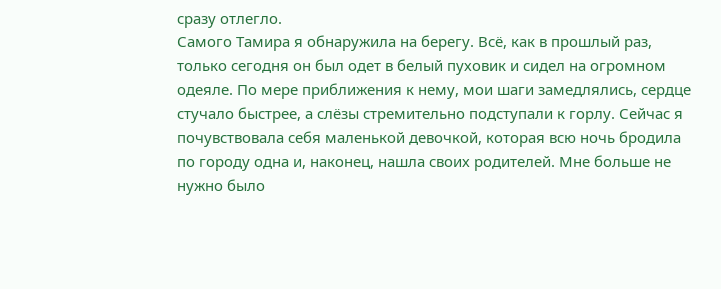сразу отлегло.
Самого Тамира я обнаружила на берегу. Всё, как в прошлый раз, только сегодня он был одет в белый пуховик и сидел на огромном одеяле. По мере приближения к нему, мои шаги замедлялись, сердце стучало быстрее, а слёзы стремительно подступали к горлу. Сейчас я почувствовала себя маленькой девочкой, которая всю ночь бродила по городу одна и, наконец, нашла своих родителей. Мне больше не нужно было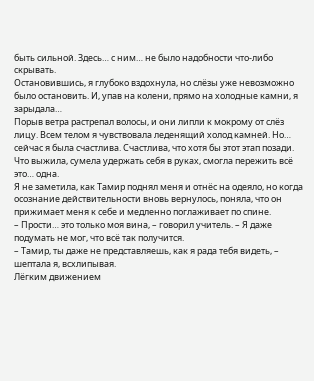быть сильной. Здесь… с ним… не было надобности что-либо скрывать.
Остановившись, я глубоко вздохнула, но слёзы уже невозможно было остановить. И, упав на колени, прямо на холодные камни, я зарыдала…
Порыв ветра растрепал волосы, и они липли к мокрому от слёз лицу. Всем телом я чувствовала леденящий холод камней. Но… сейчас я была счастлива. Счастлива, что хотя бы этот этап позади. Что выжила, сумела удержать себя в руках, смогла пережить всё это… одна.
Я не заметила, как Тамир поднял меня и отнёс на одеяло, но когда осознание действительности вновь вернулось, поняла, что он прижимает меня к себе и медленно поглаживает по спине.
– Прости… это только моя вина, – говорил учитель. – Я даже подумать не мог, что всё так получится.
– Тамир, ты даже не представляешь, как я рада тебя видеть, – шептала я, всхлипывая.
Лёгким движением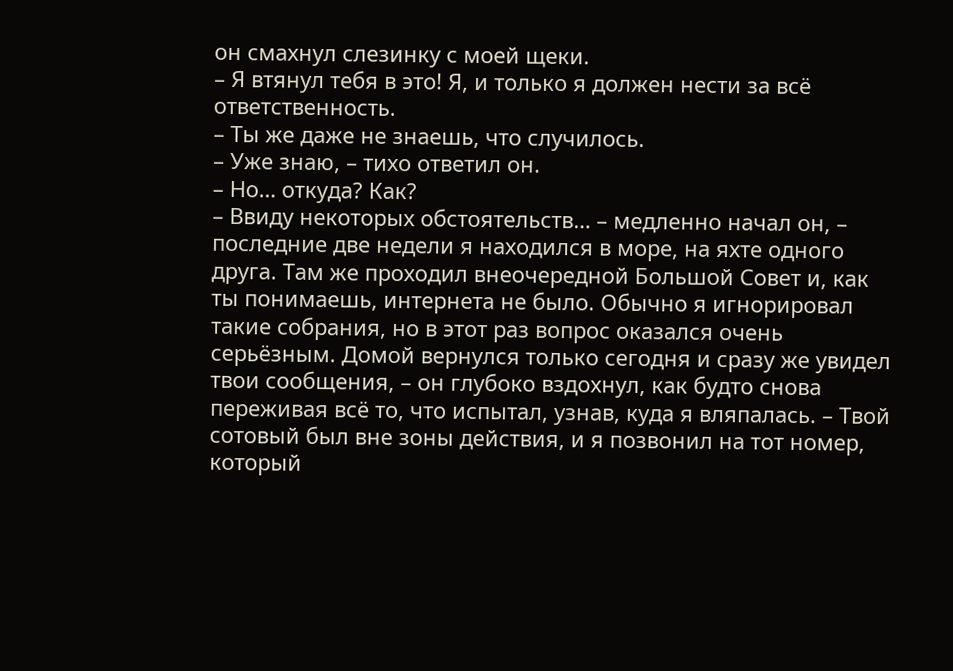он смахнул слезинку с моей щеки.
– Я втянул тебя в это! Я, и только я должен нести за всё ответственность.
– Ты же даже не знаешь, что случилось.
– Уже знаю, – тихо ответил он.
– Но… откуда? Как?
– Ввиду некоторых обстоятельств… – медленно начал он, – последние две недели я находился в море, на яхте одного друга. Там же проходил внеочередной Большой Совет и, как ты понимаешь, интернета не было. Обычно я игнорировал такие собрания, но в этот раз вопрос оказался очень серьёзным. Домой вернулся только сегодня и сразу же увидел твои сообщения, – он глубоко вздохнул, как будто снова переживая всё то, что испытал, узнав, куда я вляпалась. – Твой сотовый был вне зоны действия, и я позвонил на тот номер, который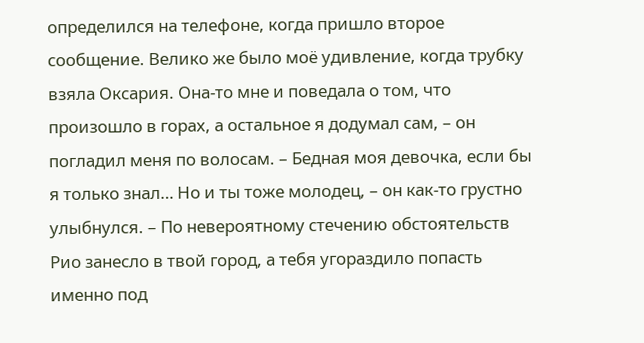определился на телефоне, когда пришло второе сообщение. Велико же было моё удивление, когда трубку взяла Оксария. Она-то мне и поведала о том, что произошло в горах, а остальное я додумал сам, – он погладил меня по волосам. – Бедная моя девочка, если бы я только знал… Но и ты тоже молодец, – он как-то грустно улыбнулся. – По невероятному стечению обстоятельств Рио занесло в твой город, а тебя угораздило попасть именно под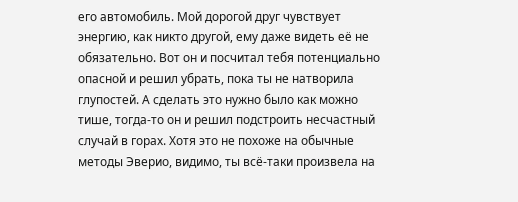его автомобиль. Мой дорогой друг чувствует энергию, как никто другой, ему даже видеть её не обязательно. Вот он и посчитал тебя потенциально опасной и решил убрать, пока ты не натворила глупостей. А сделать это нужно было как можно тише, тогда-то он и решил подстроить несчастный случай в горах. Хотя это не похоже на обычные методы Эверио, видимо, ты всё-таки произвела на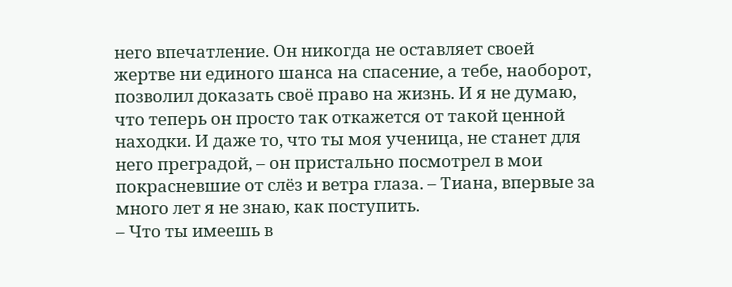него впечатление. Он никогда не оставляет своей жертве ни единого шанса на спасение, а тебе, наоборот, позволил доказать своё право на жизнь. И я не думаю, что теперь он просто так откажется от такой ценной находки. И даже то, что ты моя ученица, не станет для него преградой, – он пристально посмотрел в мои покрасневшие от слёз и ветра глаза. – Тиана, впервые за много лет я не знаю, как поступить.
– Что ты имеешь в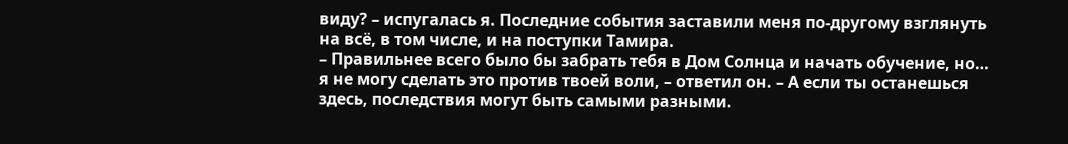виду? – испугалась я. Последние события заставили меня по-другому взглянуть на всё, в том числе, и на поступки Тамира.
– Правильнее всего было бы забрать тебя в Дом Солнца и начать обучение, но… я не могу сделать это против твоей воли, – ответил он. – А если ты останешься здесь, последствия могут быть самыми разными.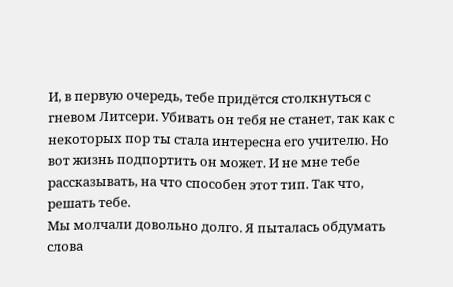И, в первую очередь, тебе придётся столкнуться с гневом Литсери. Убивать он тебя не станет, так как с некоторых пор ты стала интересна его учителю. Но вот жизнь подпортить он может. И не мне тебе рассказывать, на что способен этот тип. Так что, решать тебе.
Мы молчали довольно долго. Я пыталась обдумать слова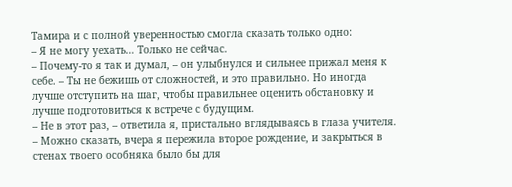Тамира и с полной уверенностью смогла сказать только одно:
– Я не могу уехать… Только не сейчас.
– Почему-то я так и думал, – он улыбнулся и сильнее прижал меня к себе. – Ты не бежишь от сложностей, и это правильно. Но иногда лучше отступить на шаг, чтобы правильнее оценить обстановку и лучше подготовиться к встрече с будущим.
– Не в этот раз, – ответила я, пристально вглядываясь в глаза учителя. – Можно сказать, вчера я пережила второе рождение, и закрыться в стенах твоего особняка было бы для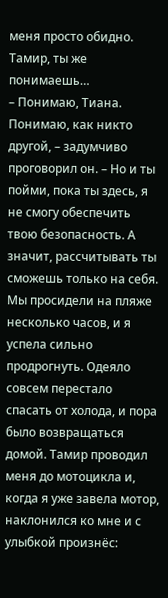меня просто обидно. Тамир, ты же понимаешь…
– Понимаю, Тиана. Понимаю, как никто другой, – задумчиво проговорил он. – Но и ты пойми, пока ты здесь, я не смогу обеспечить твою безопасность. А значит, рассчитывать ты сможешь только на себя.
Мы просидели на пляже несколько часов, и я успела сильно продрогнуть. Одеяло совсем перестало спасать от холода, и пора было возвращаться домой. Тамир проводил меня до мотоцикла и, когда я уже завела мотор, наклонился ко мне и с улыбкой произнёс: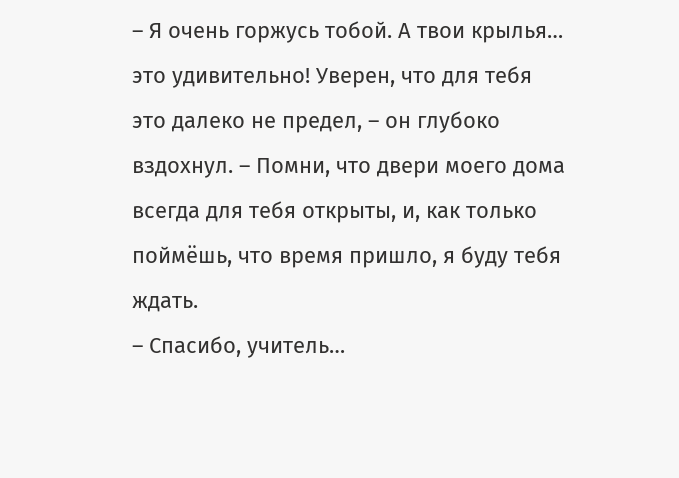– Я очень горжусь тобой. А твои крылья… это удивительно! Уверен, что для тебя это далеко не предел, – он глубоко вздохнул. – Помни, что двери моего дома всегда для тебя открыты, и, как только поймёшь, что время пришло, я буду тебя ждать.
– Спасибо, учитель…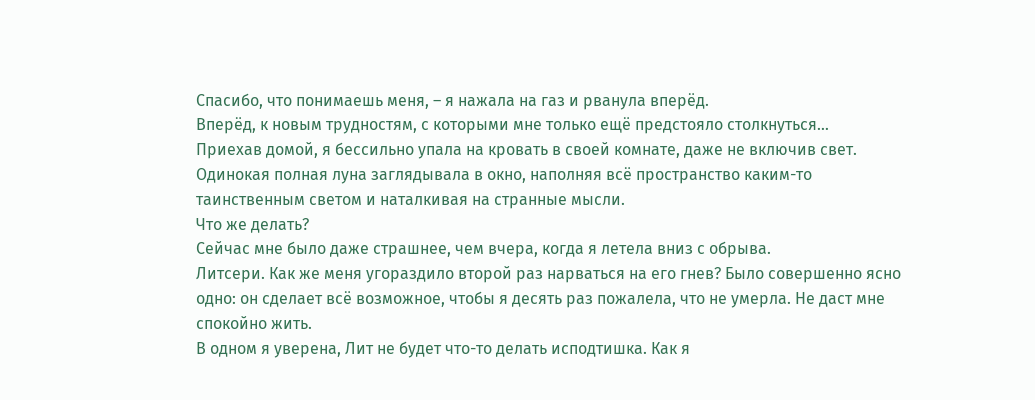Спасибо, что понимаешь меня, – я нажала на газ и рванула вперёд.
Вперёд, к новым трудностям, с которыми мне только ещё предстояло столкнуться…
Приехав домой, я бессильно упала на кровать в своей комнате, даже не включив свет. Одинокая полная луна заглядывала в окно, наполняя всё пространство каким-то таинственным светом и наталкивая на странные мысли.
Что же делать?
Сейчас мне было даже страшнее, чем вчера, когда я летела вниз с обрыва.
Литсери. Как же меня угораздило второй раз нарваться на его гнев? Было совершенно ясно одно: он сделает всё возможное, чтобы я десять раз пожалела, что не умерла. Не даст мне спокойно жить.
В одном я уверена, Лит не будет что-то делать исподтишка. Как я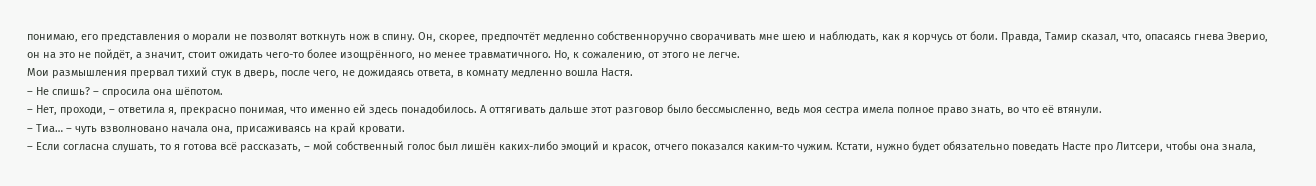понимаю, его представления о морали не позволят воткнуть нож в спину. Он, скорее, предпочтёт медленно собственноручно сворачивать мне шею и наблюдать, как я корчусь от боли. Правда, Тамир сказал, что, опасаясь гнева Эверио, он на это не пойдёт, а значит, стоит ожидать чего-то более изощрённого, но менее травматичного. Но, к сожалению, от этого не легче.
Мои размышления прервал тихий стук в дверь, после чего, не дожидаясь ответа, в комнату медленно вошла Настя.
– Не спишь? – спросила она шёпотом.
– Нет, проходи, – ответила я, прекрасно понимая, что именно ей здесь понадобилось. А оттягивать дальше этот разговор было бессмысленно, ведь моя сестра имела полное право знать, во что её втянули.
– Тиа… – чуть взволновано начала она, присаживаясь на край кровати.
– Если согласна слушать, то я готова всё рассказать, – мой собственный голос был лишён каких-либо эмоций и красок, отчего показался каким-то чужим. Кстати, нужно будет обязательно поведать Насте про Литсери, чтобы она знала,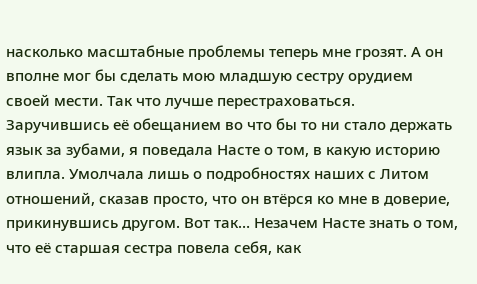насколько масштабные проблемы теперь мне грозят. А он вполне мог бы сделать мою младшую сестру орудием своей мести. Так что лучше перестраховаться.
Заручившись её обещанием во что бы то ни стало держать язык за зубами, я поведала Насте о том, в какую историю влипла. Умолчала лишь о подробностях наших с Литом отношений, сказав просто, что он втёрся ко мне в доверие, прикинувшись другом. Вот так… Незачем Насте знать о том, что её старшая сестра повела себя, как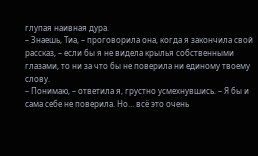глупая наивная дура.
– Знаешь, Тиа, – проговорила она, когда я закончила свой рассказ, – если бы я не видела крылья собственными глазами, то ни за что бы не поверила ни единому твоему слову.
– Понимаю, – ответила я, грустно усмехнувшись. – Я бы и сама себе не поверила. Но… всё это очень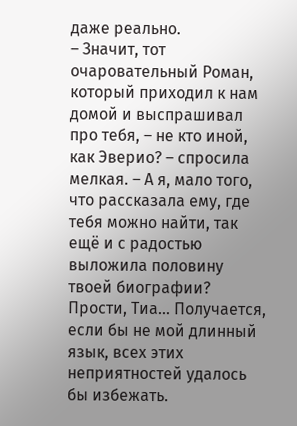даже реально.
– Значит, тот очаровательный Роман, который приходил к нам домой и выспрашивал про тебя, – не кто иной, как Эверио? – спросила мелкая. – А я, мало того, что рассказала ему, где тебя можно найти, так ещё и с радостью выложила половину твоей биографии? Прости, Тиа… Получается, если бы не мой длинный язык, всех этих неприятностей удалось бы избежать.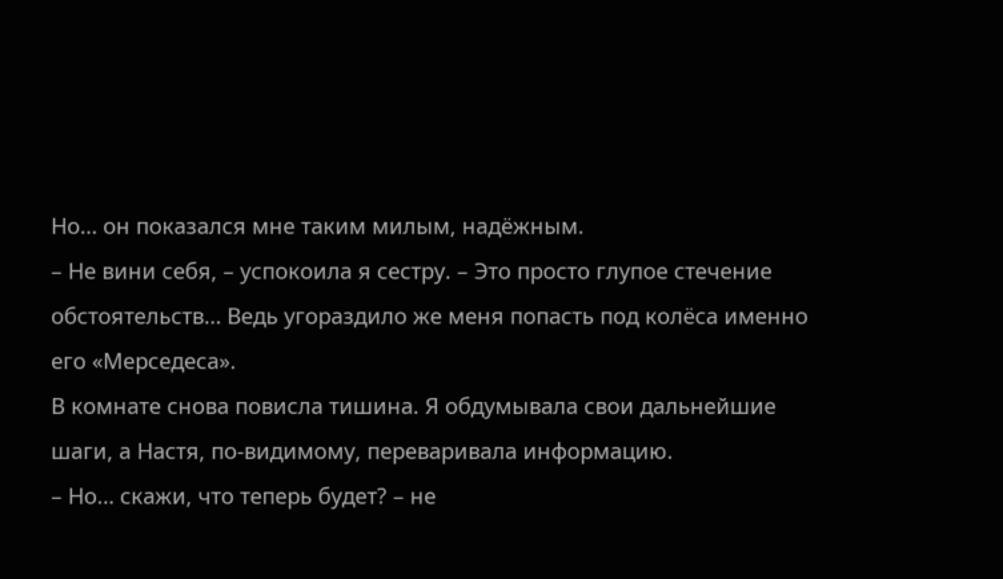Но… он показался мне таким милым, надёжным.
– Не вини себя, – успокоила я сестру. – Это просто глупое стечение обстоятельств… Ведь угораздило же меня попасть под колёса именно его «Мерседеса».
В комнате снова повисла тишина. Я обдумывала свои дальнейшие шаги, а Настя, по-видимому, переваривала информацию.
– Но… скажи, что теперь будет? – не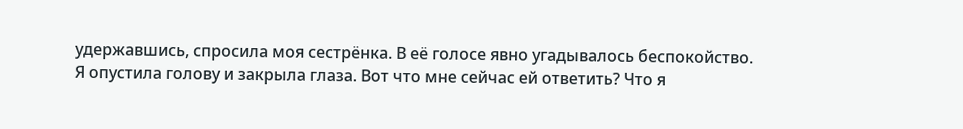удержавшись, спросила моя сестрёнка. В её голосе явно угадывалось беспокойство.
Я опустила голову и закрыла глаза. Вот что мне сейчас ей ответить? Что я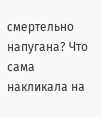смертельно напугана? Что сама накликала на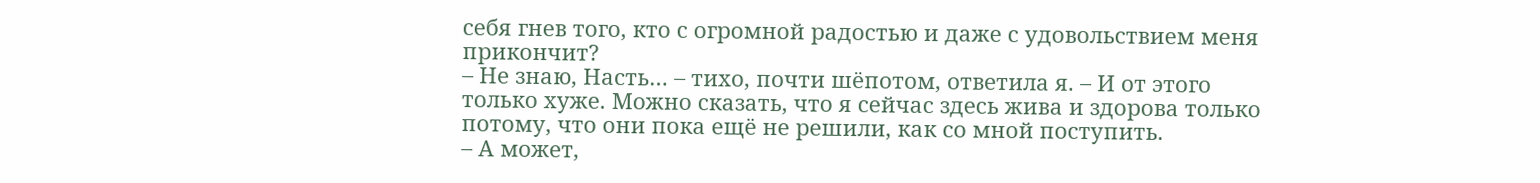себя гнев того, кто с огромной радостью и даже с удовольствием меня прикончит?
– Не знаю, Насть… – тихо, почти шёпотом, ответила я. – И от этого только хуже. Можно сказать, что я сейчас здесь жива и здорова только потому, что они пока ещё не решили, как со мной поступить.
– А может,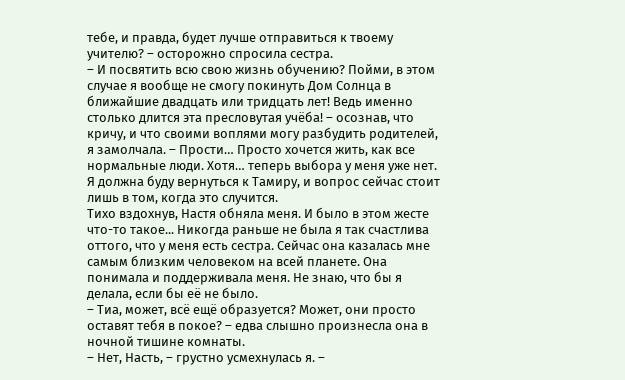тебе, и правда, будет лучше отправиться к твоему учителю? – осторожно спросила сестра.
– И посвятить всю свою жизнь обучению? Пойми, в этом случае я вообще не смогу покинуть Дом Солнца в ближайшие двадцать или тридцать лет! Ведь именно столько длится эта пресловутая учёба! – осознав, что кричу, и что своими воплями могу разбудить родителей, я замолчала. – Прости… Просто хочется жить, как все нормальные люди. Хотя… теперь выбора у меня уже нет. Я должна буду вернуться к Тамиру, и вопрос сейчас стоит лишь в том, когда это случится.
Тихо вздохнув, Настя обняла меня. И было в этом жесте что-то такое... Никогда раньше не была я так счастлива оттого, что у меня есть сестра. Сейчас она казалась мне самым близким человеком на всей планете. Она понимала и поддерживала меня. Не знаю, что бы я делала, если бы её не было.
– Тиа, может, всё ещё образуется? Может, они просто оставят тебя в покое? – едва слышно произнесла она в ночной тишине комнаты.
– Нет, Насть, – грустно усмехнулась я. –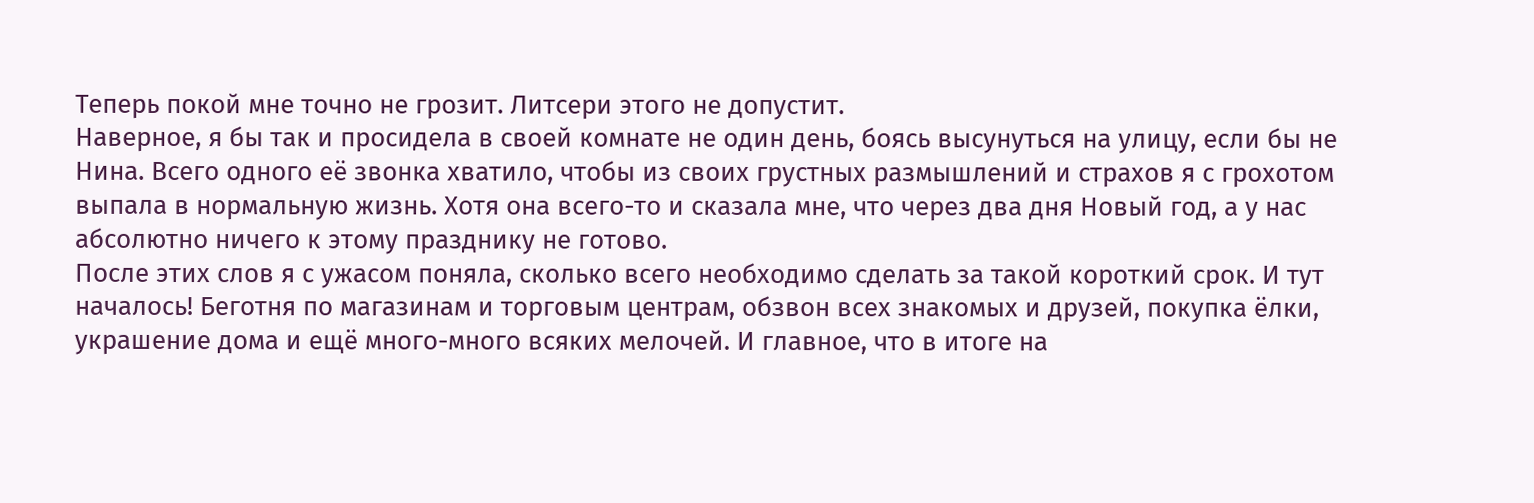Теперь покой мне точно не грозит. Литсери этого не допустит.
Наверное, я бы так и просидела в своей комнате не один день, боясь высунуться на улицу, если бы не Нина. Всего одного её звонка хватило, чтобы из своих грустных размышлений и страхов я с грохотом выпала в нормальную жизнь. Хотя она всего-то и сказала мне, что через два дня Новый год, а у нас абсолютно ничего к этому празднику не готово.
После этих слов я с ужасом поняла, сколько всего необходимо сделать за такой короткий срок. И тут началось! Беготня по магазинам и торговым центрам, обзвон всех знакомых и друзей, покупка ёлки, украшение дома и ещё много-много всяких мелочей. И главное, что в итоге на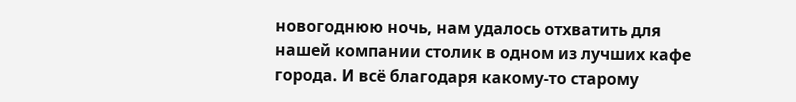новогоднюю ночь, нам удалось отхватить для нашей компании столик в одном из лучших кафе города. И всё благодаря какому-то старому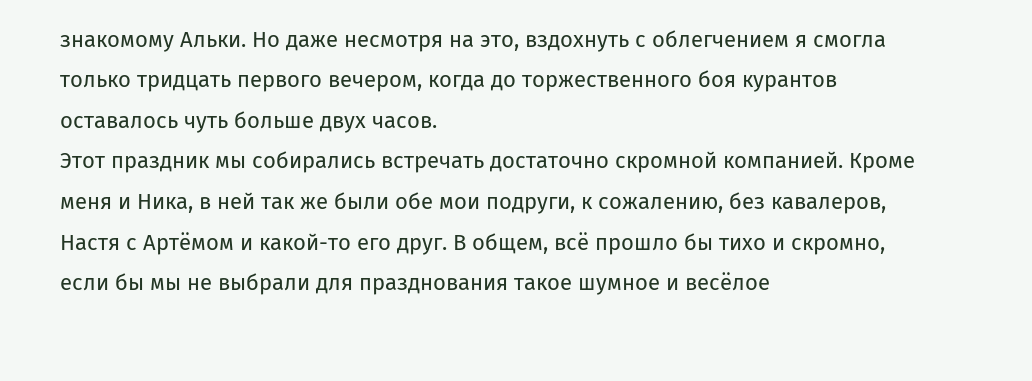знакомому Альки. Но даже несмотря на это, вздохнуть с облегчением я смогла только тридцать первого вечером, когда до торжественного боя курантов оставалось чуть больше двух часов.
Этот праздник мы собирались встречать достаточно скромной компанией. Кроме меня и Ника, в ней так же были обе мои подруги, к сожалению, без кавалеров, Настя с Артёмом и какой-то его друг. В общем, всё прошло бы тихо и скромно, если бы мы не выбрали для празднования такое шумное и весёлое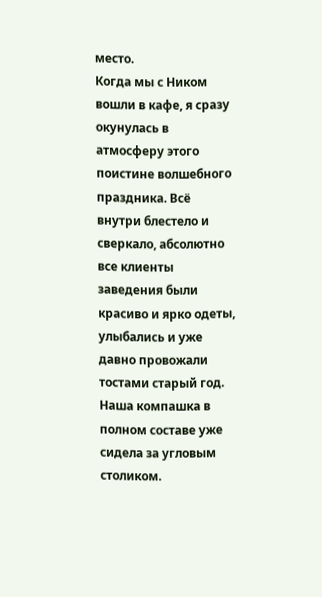место.
Когда мы с Ником вошли в кафе, я сразу окунулась в атмосферу этого поистине волшебного праздника. Всё внутри блестело и сверкало, абсолютно все клиенты заведения были красиво и ярко одеты, улыбались и уже давно провожали тостами старый год.
Наша компашка в полном составе уже сидела за угловым столиком.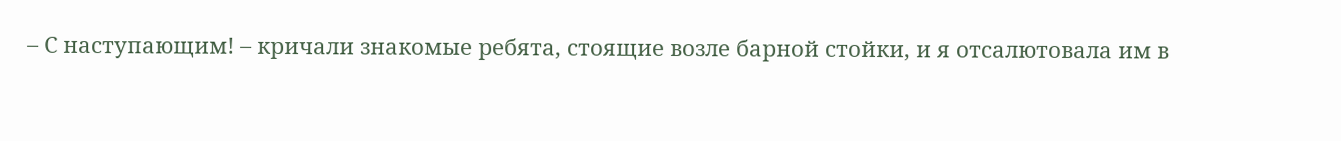– С наступающим! – кричали знакомые ребята, стоящие возле барной стойки, и я отсалютовала им в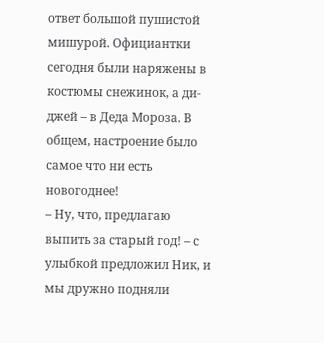ответ большой пушистой мишурой. Официантки сегодня были наряжены в костюмы снежинок, а ди-джей – в Деда Мороза. В общем, настроение было самое что ни есть новогоднее!
– Ну, что, предлагаю выпить за старый год! – с улыбкой предложил Ник, и мы дружно подняли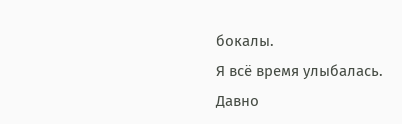бокалы.
Я всё время улыбалась.
Давно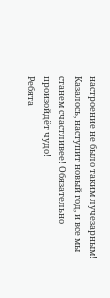настроение не было таким лучезарным! Казалось, наступит новый год, и все мы станем счастливее! Обязательно произойдёт чудо!
Ребята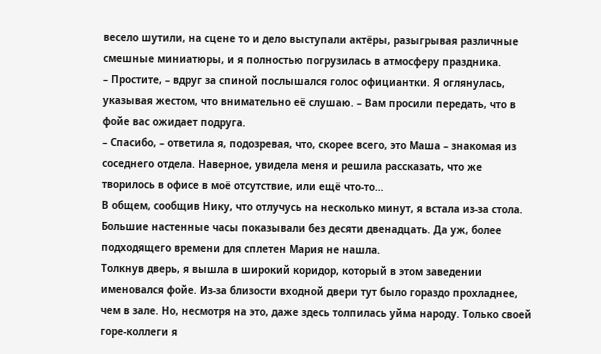весело шутили, на сцене то и дело выступали актёры, разыгрывая различные смешные миниатюры, и я полностью погрузилась в атмосферу праздника.
– Простите, – вдруг за спиной послышался голос официантки. Я оглянулась, указывая жестом, что внимательно её слушаю. – Вам просили передать, что в фойе вас ожидает подруга.
– Спасибо, – ответила я, подозревая, что, скорее всего, это Маша – знакомая из соседнего отдела. Наверное, увидела меня и решила рассказать, что же творилось в офисе в моё отсутствие, или ещё что-то…
В общем, сообщив Нику, что отлучусь на несколько минут, я встала из-за стола. Большие настенные часы показывали без десяти двенадцать. Да уж, более подходящего времени для сплетен Мария не нашла.
Толкнув дверь, я вышла в широкий коридор, который в этом заведении именовался фойе. Из-за близости входной двери тут было гораздо прохладнее, чем в зале. Но, несмотря на это, даже здесь толпилась уйма народу. Только своей горе-коллеги я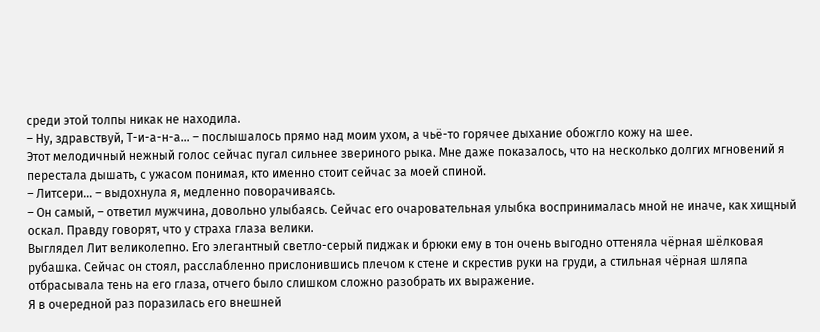среди этой толпы никак не находила.
– Ну, здравствуй, Т-и-а-н-а… – послышалось прямо над моим ухом, а чьё-то горячее дыхание обожгло кожу на шее.
Этот мелодичный нежный голос сейчас пугал сильнее звериного рыка. Мне даже показалось, что на несколько долгих мгновений я перестала дышать, с ужасом понимая, кто именно стоит сейчас за моей спиной.
– Литсери… – выдохнула я, медленно поворачиваясь.
– Он самый, – ответил мужчина, довольно улыбаясь. Сейчас его очаровательная улыбка воспринималась мной не иначе, как хищный оскал. Правду говорят, что у страха глаза велики.
Выглядел Лит великолепно. Его элегантный светло-серый пиджак и брюки ему в тон очень выгодно оттеняла чёрная шёлковая рубашка. Сейчас он стоял, расслабленно прислонившись плечом к стене и скрестив руки на груди, а стильная чёрная шляпа отбрасывала тень на его глаза, отчего было слишком сложно разобрать их выражение.
Я в очередной раз поразилась его внешней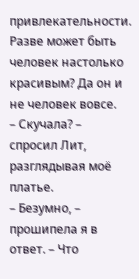привлекательности. Разве может быть человек настолько красивым? Да он и не человек вовсе.
– Скучала? – спросил Лит, разглядывая моё платье.
– Безумно, – прошипела я в ответ. – Что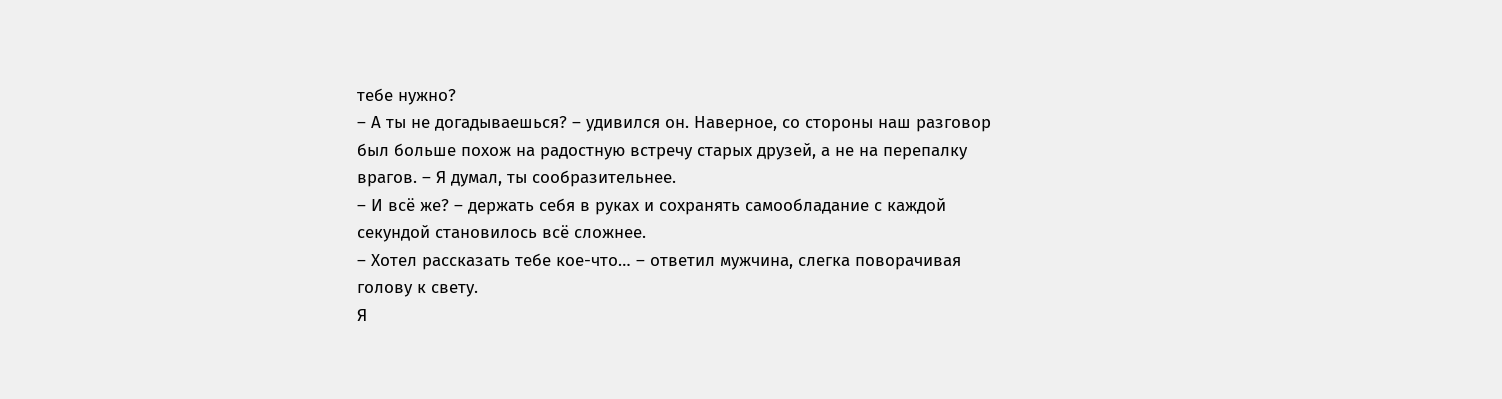тебе нужно?
– А ты не догадываешься? – удивился он. Наверное, со стороны наш разговор был больше похож на радостную встречу старых друзей, а не на перепалку врагов. – Я думал, ты сообразительнее.
– И всё же? – держать себя в руках и сохранять самообладание с каждой секундой становилось всё сложнее.
– Хотел рассказать тебе кое-что… – ответил мужчина, слегка поворачивая голову к свету.
Я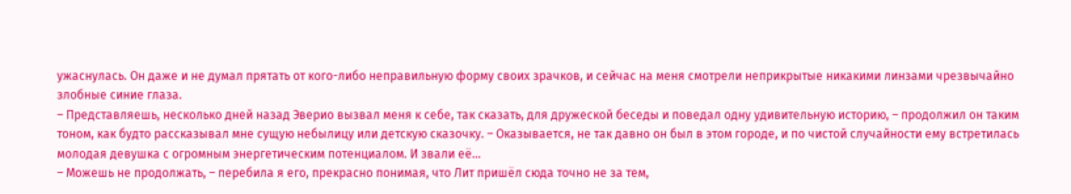ужаснулась. Он даже и не думал прятать от кого-либо неправильную форму своих зрачков, и сейчас на меня смотрели неприкрытые никакими линзами чрезвычайно злобные синие глаза.
– Представляешь, несколько дней назад Эверио вызвал меня к себе, так сказать, для дружеской беседы и поведал одну удивительную историю, – продолжил он таким тоном, как будто рассказывал мне сущую небылицу или детскую сказочку. – Оказывается, не так давно он был в этом городе, и по чистой случайности ему встретилась молодая девушка с огромным энергетическим потенциалом. И звали её…
– Можешь не продолжать, – перебила я его, прекрасно понимая, что Лит пришёл сюда точно не за тем,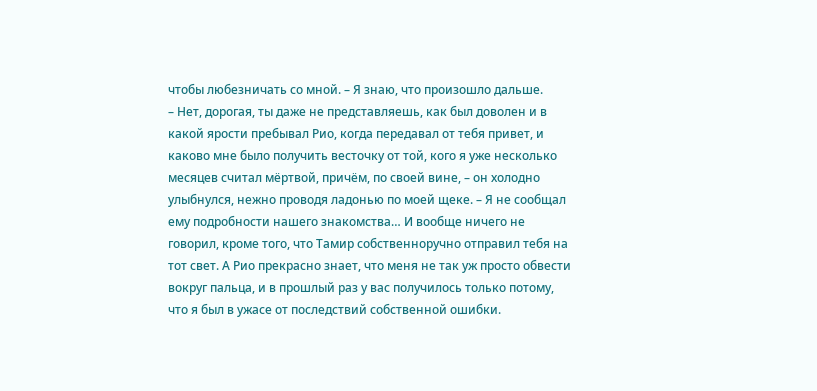чтобы любезничать со мной. – Я знаю, что произошло дальше.
– Нет, дорогая, ты даже не представляешь, как был доволен и в какой ярости пребывал Рио, когда передавал от тебя привет, и каково мне было получить весточку от той, кого я уже несколько месяцев считал мёртвой, причём, по своей вине, – он холодно улыбнулся, нежно проводя ладонью по моей щеке. – Я не сообщал ему подробности нашего знакомства… И вообще ничего не говорил, кроме того, что Тамир собственноручно отправил тебя на тот свет. А Рио прекрасно знает, что меня не так уж просто обвести вокруг пальца, и в прошлый раз у вас получилось только потому, что я был в ужасе от последствий собственной ошибки.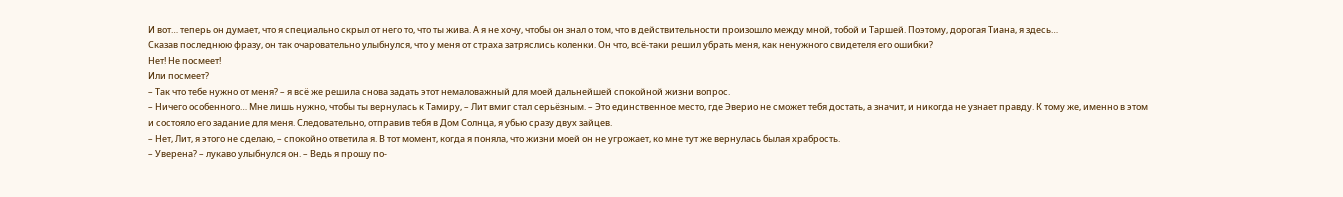И вот… теперь он думает, что я специально скрыл от него то, что ты жива. А я не хочу, чтобы он знал о том, что в действительности произошло между мной, тобой и Таршей. Поэтому, дорогая Тиана, я здесь…
Сказав последнюю фразу, он так очаровательно улыбнулся, что у меня от страха затряслись коленки. Он что, всё-таки решил убрать меня, как ненужного свидетеля его ошибки?
Нет! Не посмеет!
Или посмеет?
– Так что тебе нужно от меня? – я всё же решила снова задать этот немаловажный для моей дальнейшей спокойной жизни вопрос.
– Ничего особенного… Мне лишь нужно, чтобы ты вернулась к Тамиру, – Лит вмиг стал серьёзным. – Это единственное место, где Эверио не сможет тебя достать, а значит, и никогда не узнает правду. К тому же, именно в этом и состояло его задание для меня. Следовательно, отправив тебя в Дом Солнца, я убью сразу двух зайцев.
– Нет, Лит, я этого не сделаю, – спокойно ответила я. В тот момент, когда я поняла, что жизни моей он не угрожает, ко мне тут же вернулась былая храбрость.
– Уверена? – лукаво улыбнулся он. – Ведь я прошу по-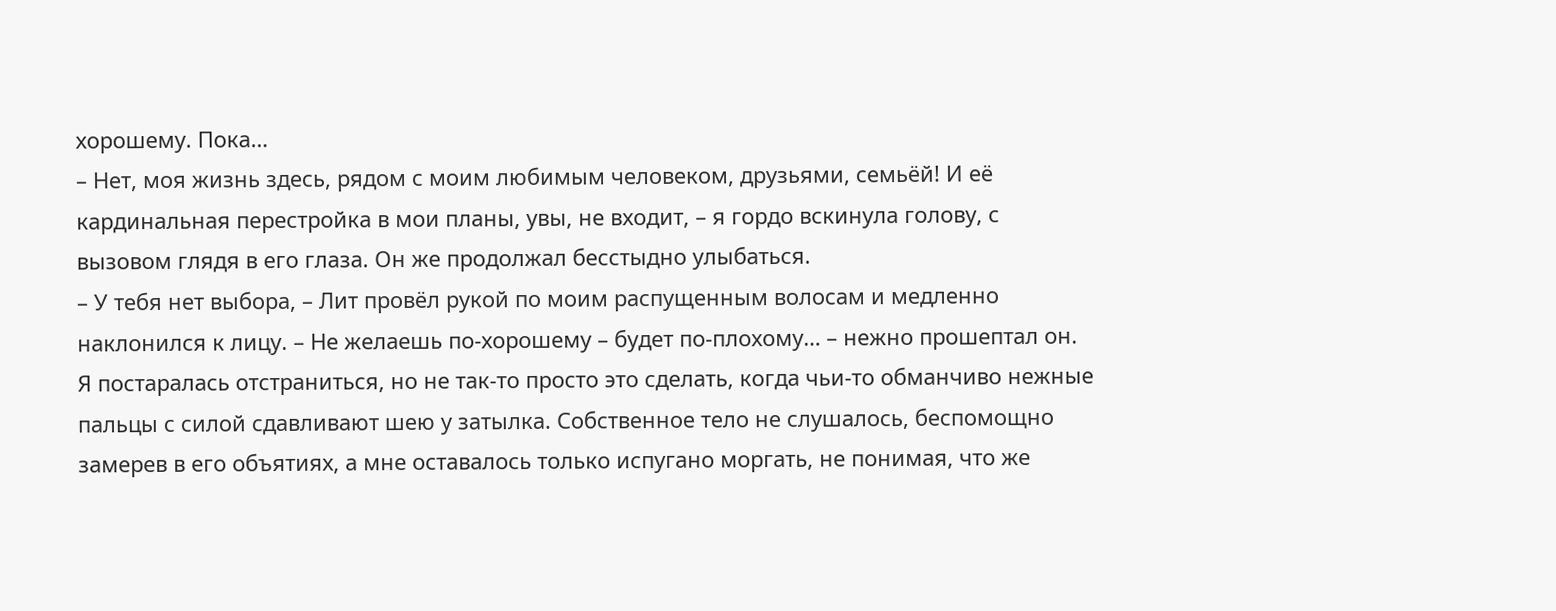хорошему. Пока…
– Нет, моя жизнь здесь, рядом с моим любимым человеком, друзьями, семьёй! И её кардинальная перестройка в мои планы, увы, не входит, – я гордо вскинула голову, с вызовом глядя в его глаза. Он же продолжал бесстыдно улыбаться.
– У тебя нет выбора, – Лит провёл рукой по моим распущенным волосам и медленно наклонился к лицу. – Не желаешь по-хорошему – будет по-плохому… – нежно прошептал он.
Я постаралась отстраниться, но не так-то просто это сделать, когда чьи-то обманчиво нежные пальцы с силой сдавливают шею у затылка. Собственное тело не слушалось, беспомощно замерев в его объятиях, а мне оставалось только испугано моргать, не понимая, что же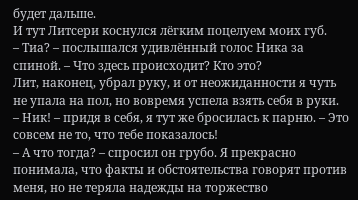будет дальше.
И тут Литсери коснулся лёгким поцелуем моих губ.
– Тиа? – послышался удивлённый голос Ника за спиной. – Что здесь происходит? Кто это?
Лит, наконец, убрал руку, и от неожиданности я чуть не упала на пол, но вовремя успела взять себя в руки.
– Ник! – придя в себя, я тут же бросилась к парню. – Это совсем не то, что тебе показалось!
– А что тогда? – спросил он грубо. Я прекрасно понимала, что факты и обстоятельства говорят против меня, но не теряла надежды на торжество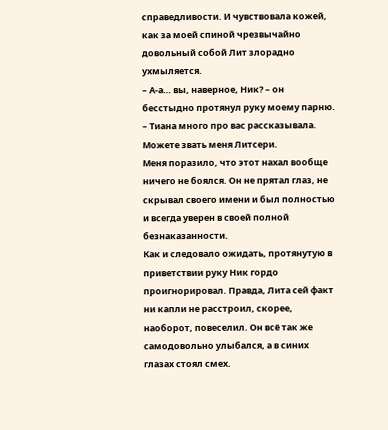справедливости. И чувствовала кожей, как за моей спиной чрезвычайно довольный собой Лит злорадно ухмыляется.
– А-а… вы, наверное, Ник? – он бесстыдно протянул руку моему парню. – Тиана много про вас рассказывала. Можете звать меня Литсери.
Меня поразило, что этот нахал вообще ничего не боялся. Он не прятал глаз, не скрывал своего имени и был полностью и всегда уверен в своей полной безнаказанности.
Как и следовало ожидать, протянутую в приветствии руку Ник гордо проигнорировал. Правда, Лита сей факт ни капли не расстроил, скорее, наоборот, повеселил. Он всё так же самодовольно улыбался, а в синих глазах стоял смех.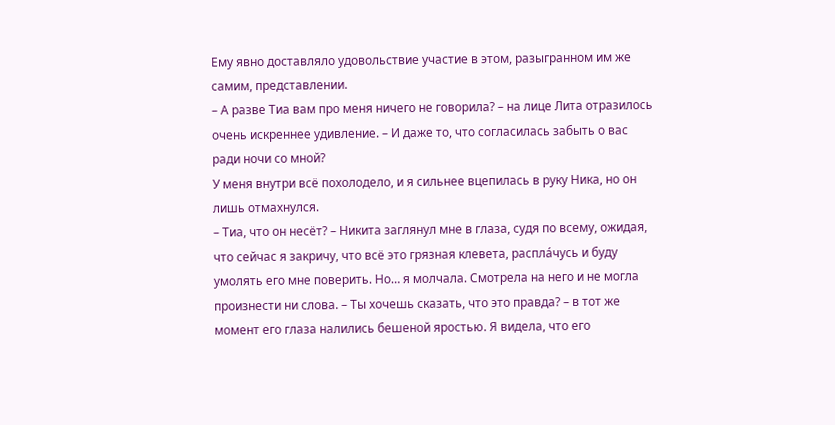Ему явно доставляло удовольствие участие в этом, разыгранном им же самим, представлении.
– А разве Тиа вам про меня ничего не говорила? – на лице Лита отразилось очень искреннее удивление. – И даже то, что согласилась забыть о вас ради ночи со мной?
У меня внутри всё похолодело, и я сильнее вцепилась в руку Ника, но он лишь отмахнулся.
– Тиа, что он несёт? – Никита заглянул мне в глаза, судя по всему, ожидая, что сейчас я закричу, что всё это грязная клевета, расплáчусь и буду умолять его мне поверить. Но… я молчала. Смотрела на него и не могла произнести ни слова. – Ты хочешь сказать, что это правда? – в тот же момент его глаза налились бешеной яростью. Я видела, что его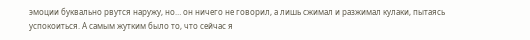эмоции буквально рвутся наружу, но… он ничего не говорил, а лишь сжимал и разжимал кулаки, пытаясь успокоиться. А самым жутким было то, что сейчас я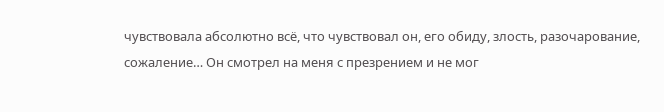чувствовала абсолютно всё, что чувствовал он, его обиду, злость, разочарование, сожаление… Он смотрел на меня с презрением и не мог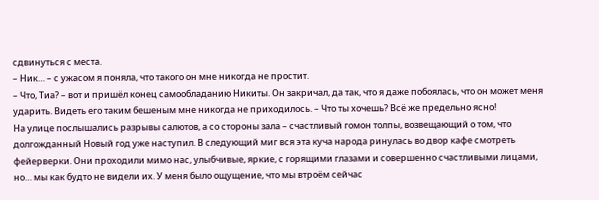сдвинуться с места.
– Ник… – с ужасом я поняла, что такого он мне никогда не простит.
– Что, Тиа? – вот и пришёл конец самообладанию Никиты. Он закричал, да так, что я даже побоялась, что он может меня ударить. Видеть его таким бешеным мне никогда не приходилось. – Что ты хочешь? Всё же предельно ясно!
На улице послышались разрывы салютов, а со стороны зала – счастливый гомон толпы, возвещающий о том, что долгожданный Новый год уже наступил. В следующий миг вся эта куча народа ринулась во двор кафе смотреть фейерверки. Они проходили мимо нас, улыбчивые, яркие, с горящими глазами и совершенно счастливыми лицами, но… мы как будто не видели их. У меня было ощущение, что мы втроём сейчас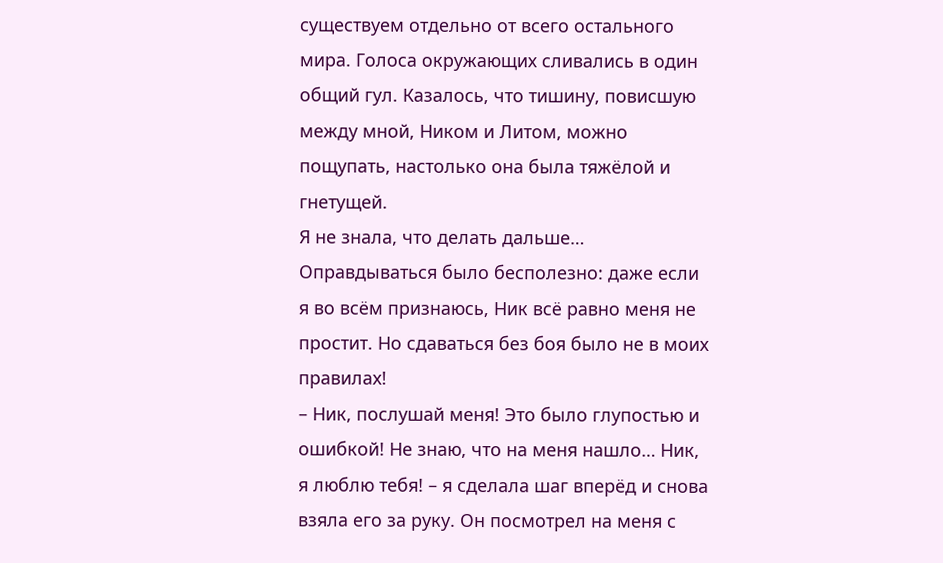существуем отдельно от всего остального мира. Голоса окружающих сливались в один общий гул. Казалось, что тишину, повисшую между мной, Ником и Литом, можно пощупать, настолько она была тяжёлой и гнетущей.
Я не знала, что делать дальше…
Оправдываться было бесполезно: даже если я во всём признаюсь, Ник всё равно меня не простит. Но сдаваться без боя было не в моих правилах!
– Ник, послушай меня! Это было глупостью и ошибкой! Не знаю, что на меня нашло… Ник, я люблю тебя! – я сделала шаг вперёд и снова взяла его за руку. Он посмотрел на меня с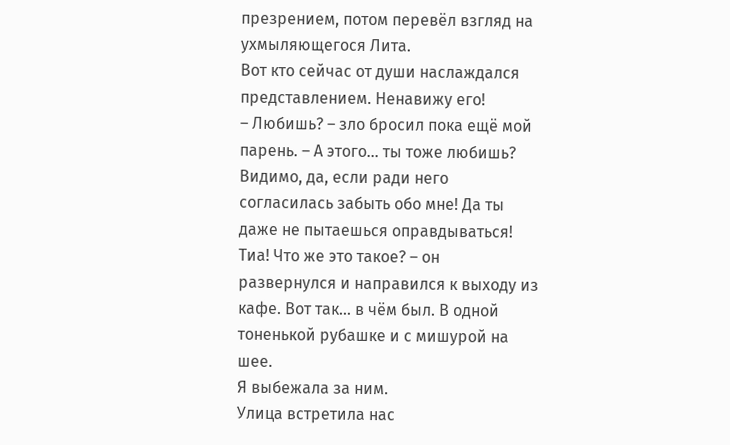презрением, потом перевёл взгляд на ухмыляющегося Лита.
Вот кто сейчас от души наслаждался представлением. Ненавижу его!
– Любишь? – зло бросил пока ещё мой парень. – А этого… ты тоже любишь? Видимо, да, если ради него согласилась забыть обо мне! Да ты даже не пытаешься оправдываться! Тиа! Что же это такое? – он развернулся и направился к выходу из кафе. Вот так… в чём был. В одной тоненькой рубашке и с мишурой на шее.
Я выбежала за ним.
Улица встретила нас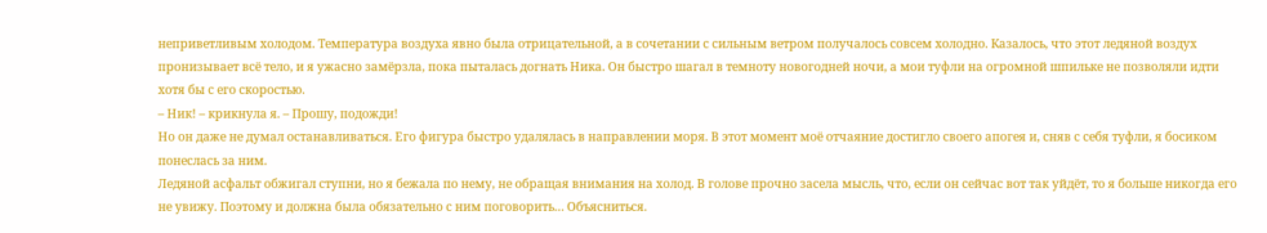неприветливым холодом. Температура воздуха явно была отрицательной, а в сочетании с сильным ветром получалось совсем холодно. Казалось, что этот ледяной воздух пронизывает всё тело, и я ужасно замёрзла, пока пыталась догнать Ника. Он быстро шагал в темноту новогодней ночи, а мои туфли на огромной шпильке не позволяли идти хотя бы с его скоростью.
– Ник! – крикнула я. – Прошу, подожди!
Но он даже не думал останавливаться. Его фигура быстро удалялась в направлении моря. В этот момент моё отчаяние достигло своего апогея и, сняв с себя туфли, я босиком понеслась за ним.
Ледяной асфальт обжигал ступни, но я бежала по нему, не обращая внимания на холод. В голове прочно засела мысль, что, если он сейчас вот так уйдёт, то я больше никогда его не увижу. Поэтому и должна была обязательно с ним поговорить… Объясниться.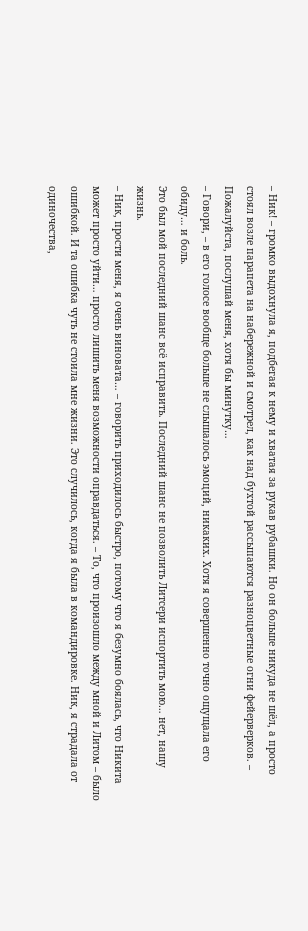– Ник! – громко выдохнула я, подбегая к нему и хватая за рукав рубашки. Но он больше никуда не шёл, а просто стоял возле парапета на набережной и смотрел, как над бухтой рассыпаются разноцветные огни фейерверков. – Пожалуйста, послушай меня, хотя бы минутку…
– Говори, – в его голосе вообще больше не слышалось эмоций, никаких. Хотя я совершенно точно ощущала его обиду… и боль.
Это был мой последний шанс всё исправить. Последний шанс не позволить Литсери испортить мою… нет, нашу жизнь.
– Ник, прости меня, я очень виновата… – говорить приходилось быстро, потому что я безумно боялась, что Никита может просто уйти… просто лишить меня возможности оправдаться. – То, что произошло между мной и Литом – было ошибкой. И та ошибка чуть не стоила мне жизни. Это случилось, когда я была в командировке. Ник, я страдала от одиночества,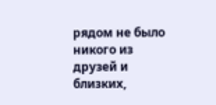рядом не было никого из друзей и близких,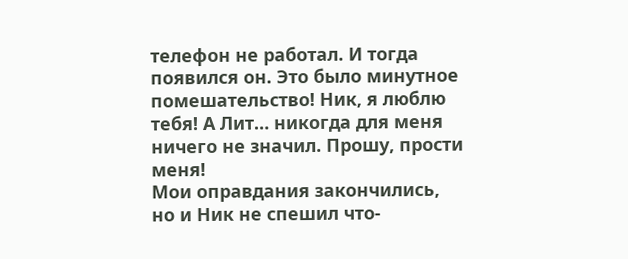телефон не работал. И тогда появился он. Это было минутное помешательство! Ник, я люблю тебя! А Лит… никогда для меня ничего не значил. Прошу, прости меня!
Мои оправдания закончились, но и Ник не спешил что-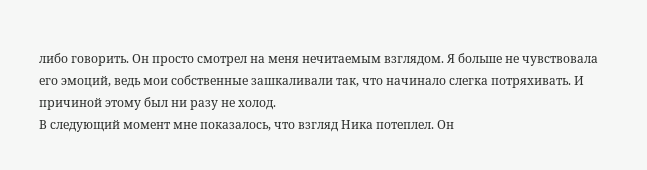либо говорить. Он просто смотрел на меня нечитаемым взглядом. Я больше не чувствовала его эмоций, ведь мои собственные зашкаливали так, что начинало слегка потряхивать. И причиной этому был ни разу не холод.
В следующий момент мне показалось, что взгляд Ника потеплел. Он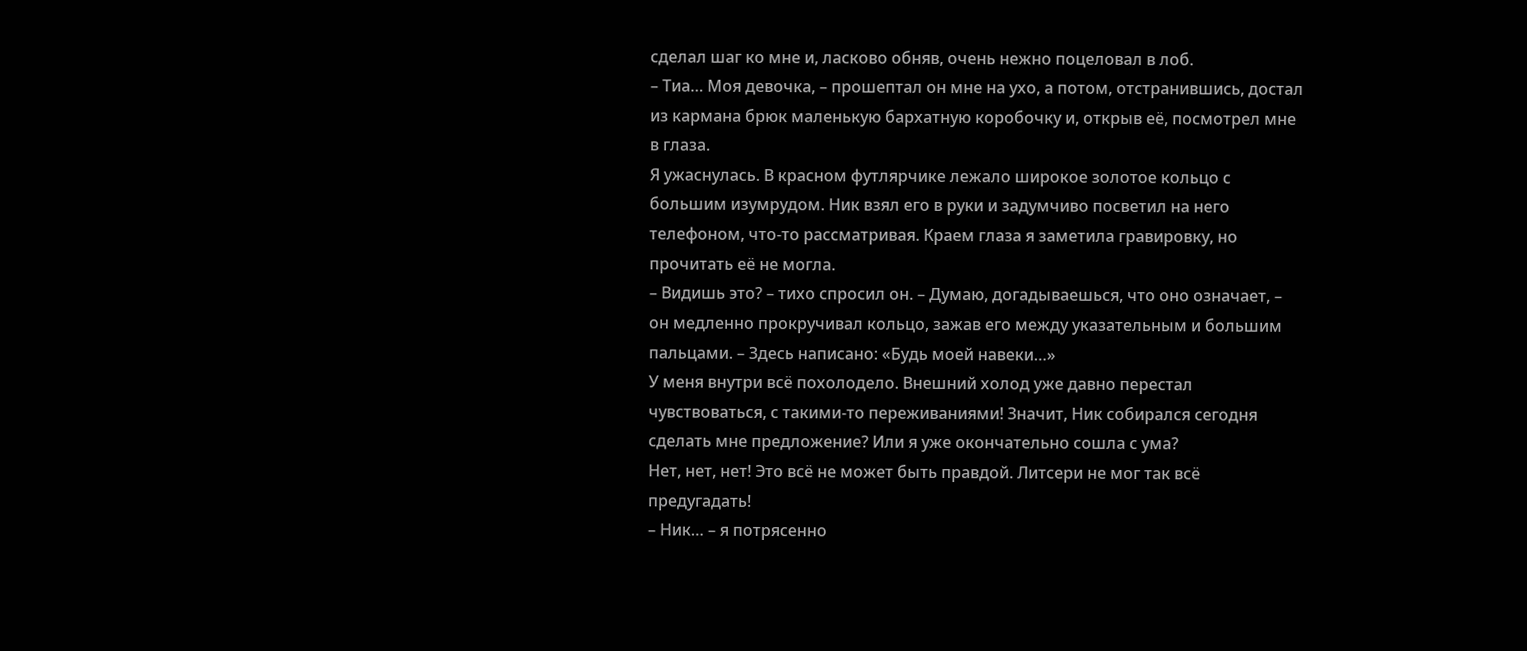сделал шаг ко мне и, ласково обняв, очень нежно поцеловал в лоб.
– Тиа… Моя девочка, – прошептал он мне на ухо, а потом, отстранившись, достал из кармана брюк маленькую бархатную коробочку и, открыв её, посмотрел мне в глаза.
Я ужаснулась. В красном футлярчике лежало широкое золотое кольцо с большим изумрудом. Ник взял его в руки и задумчиво посветил на него телефоном, что-то рассматривая. Краем глаза я заметила гравировку, но прочитать её не могла.
– Видишь это? – тихо спросил он. – Думаю, догадываешься, что оно означает, – он медленно прокручивал кольцо, зажав его между указательным и большим пальцами. – Здесь написано: «Будь моей навеки…»
У меня внутри всё похолодело. Внешний холод уже давно перестал чувствоваться, с такими-то переживаниями! Значит, Ник собирался сегодня сделать мне предложение? Или я уже окончательно сошла с ума?
Нет, нет, нет! Это всё не может быть правдой. Литсери не мог так всё предугадать!
– Ник… – я потрясенно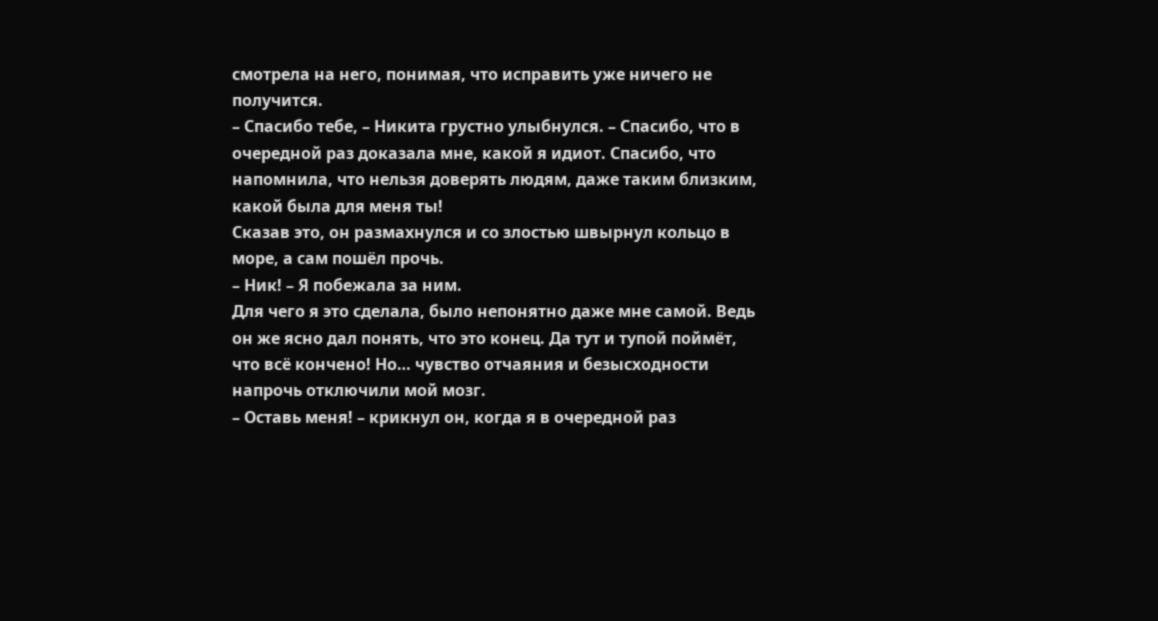смотрела на него, понимая, что исправить уже ничего не получится.
– Спасибо тебе, – Никита грустно улыбнулся. – Спасибо, что в очередной раз доказала мне, какой я идиот. Спасибо, что напомнила, что нельзя доверять людям, даже таким близким, какой была для меня ты!
Сказав это, он размахнулся и со злостью швырнул кольцо в море, а сам пошёл прочь.
– Ник! – Я побежала за ним.
Для чего я это сделала, было непонятно даже мне самой. Ведь он же ясно дал понять, что это конец. Да тут и тупой поймёт, что всё кончено! Но… чувство отчаяния и безысходности напрочь отключили мой мозг.
– Оставь меня! – крикнул он, когда я в очередной раз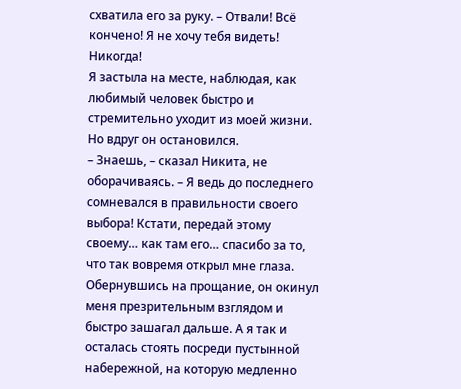схватила его за руку. – Отвали! Всё кончено! Я не хочу тебя видеть! Никогда!
Я застыла на месте, наблюдая, как любимый человек быстро и стремительно уходит из моей жизни. Но вдруг он остановился.
– Знаешь, – сказал Никита, не оборачиваясь. – Я ведь до последнего сомневался в правильности своего выбора! Кстати, передай этому своему… как там его… спасибо за то, что так вовремя открыл мне глаза.
Обернувшись на прощание, он окинул меня презрительным взглядом и быстро зашагал дальше. А я так и осталась стоять посреди пустынной набережной, на которую медленно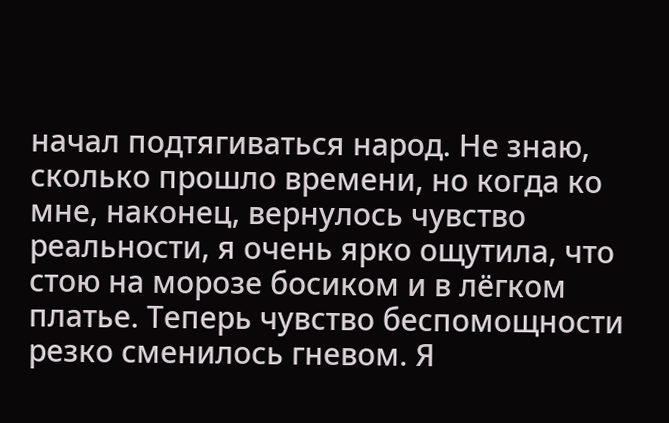начал подтягиваться народ. Не знаю, сколько прошло времени, но когда ко мне, наконец, вернулось чувство реальности, я очень ярко ощутила, что стою на морозе босиком и в лёгком платье. Теперь чувство беспомощности резко сменилось гневом. Я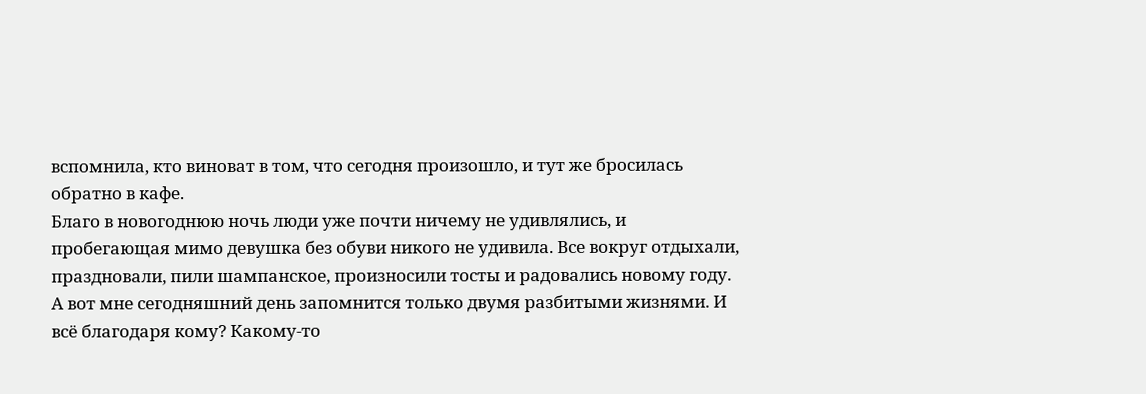вспомнила, кто виноват в том, что сегодня произошло, и тут же бросилась обратно в кафе.
Благо в новогоднюю ночь люди уже почти ничему не удивлялись, и пробегающая мимо девушка без обуви никого не удивила. Все вокруг отдыхали, праздновали, пили шампанское, произносили тосты и радовались новому году. А вот мне сегодняшний день запомнится только двумя разбитыми жизнями. И всё благодаря кому? Какому-то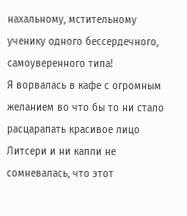нахальному, мстительному ученику одного бессердечного, самоуверенного типа!
Я ворвалась в кафе с огромным желанием во что бы то ни стало расцарапать красивое лицо Литсери и ни капли не сомневалась, что этот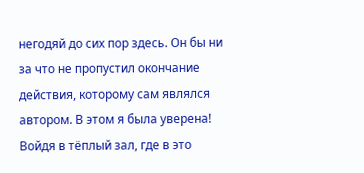негодяй до сих пор здесь. Он бы ни за что не пропустил окончание действия, которому сам являлся автором. В этом я была уверена!
Войдя в тёплый зал, где в это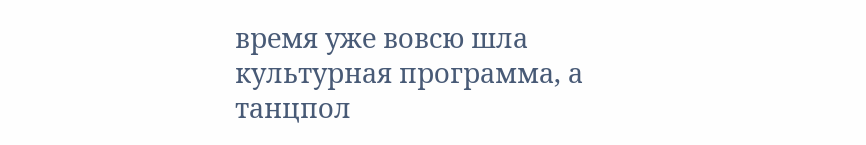время уже вовсю шла культурная программа, а танцпол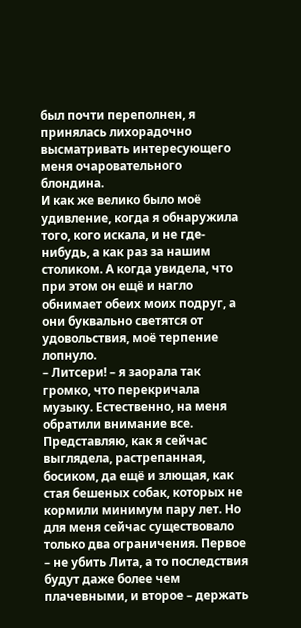был почти переполнен, я принялась лихорадочно высматривать интересующего меня очаровательного блондина.
И как же велико было моё удивление, когда я обнаружила того, кого искала, и не где-нибудь, а как раз за нашим столиком. А когда увидела, что при этом он ещё и нагло обнимает обеих моих подруг, а они буквально светятся от удовольствия, моё терпение лопнуло.
– Литсери! – я заорала так громко, что перекричала музыку. Естественно, на меня обратили внимание все. Представляю, как я сейчас выглядела, растрепанная, босиком, да ещё и злющая, как стая бешеных собак, которых не кормили минимум пару лет. Но для меня сейчас существовало только два ограничения. Первое – не убить Лита, а то последствия будут даже более чем плачевными, и второе – держать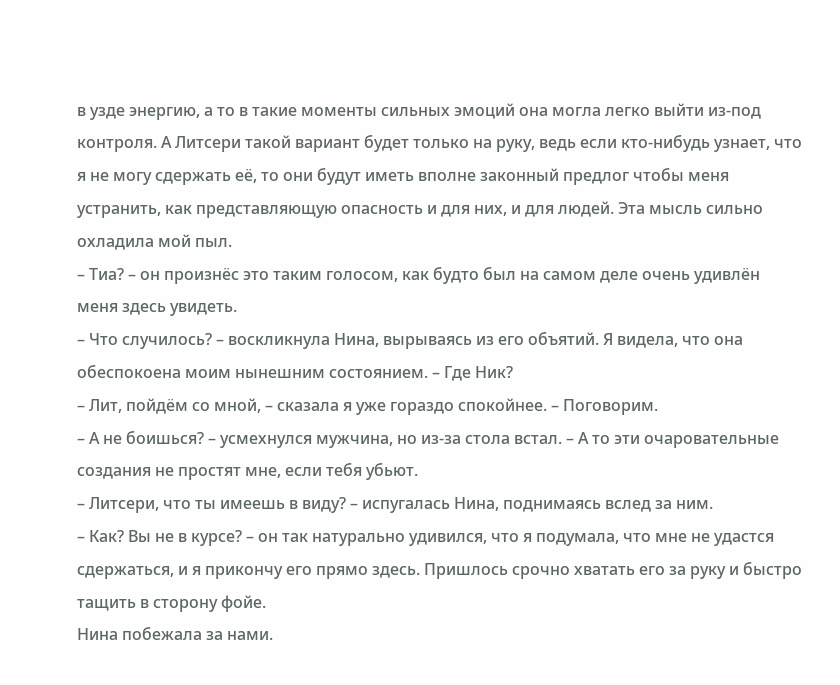в узде энергию, а то в такие моменты сильных эмоций она могла легко выйти из-под контроля. А Литсери такой вариант будет только на руку, ведь если кто-нибудь узнает, что я не могу сдержать её, то они будут иметь вполне законный предлог чтобы меня устранить, как представляющую опасность и для них, и для людей. Эта мысль сильно охладила мой пыл.
– Тиа? – он произнёс это таким голосом, как будто был на самом деле очень удивлён меня здесь увидеть.
– Что случилось? – воскликнула Нина, вырываясь из его объятий. Я видела, что она обеспокоена моим нынешним состоянием. – Где Ник?
– Лит, пойдём со мной, – сказала я уже гораздо спокойнее. – Поговорим.
– А не боишься? – усмехнулся мужчина, но из-за стола встал. – А то эти очаровательные создания не простят мне, если тебя убьют.
– Литсери, что ты имеешь в виду? – испугалась Нина, поднимаясь вслед за ним.
– Как? Вы не в курсе? – он так натурально удивился, что я подумала, что мне не удастся сдержаться, и я прикончу его прямо здесь. Пришлось срочно хватать его за руку и быстро тащить в сторону фойе.
Нина побежала за нами.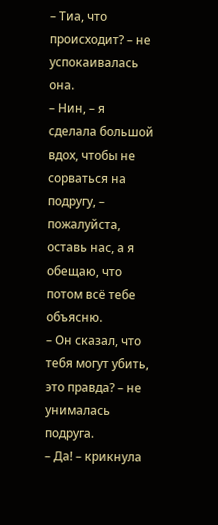– Тиа, что происходит? – не успокаивалась она.
– Нин, – я сделала большой вдох, чтобы не сорваться на подругу, – пожалуйста, оставь нас, а я обещаю, что потом всё тебе объясню.
– Он сказал, что тебя могут убить, это правда? – не унималась подруга.
– Да! – крикнула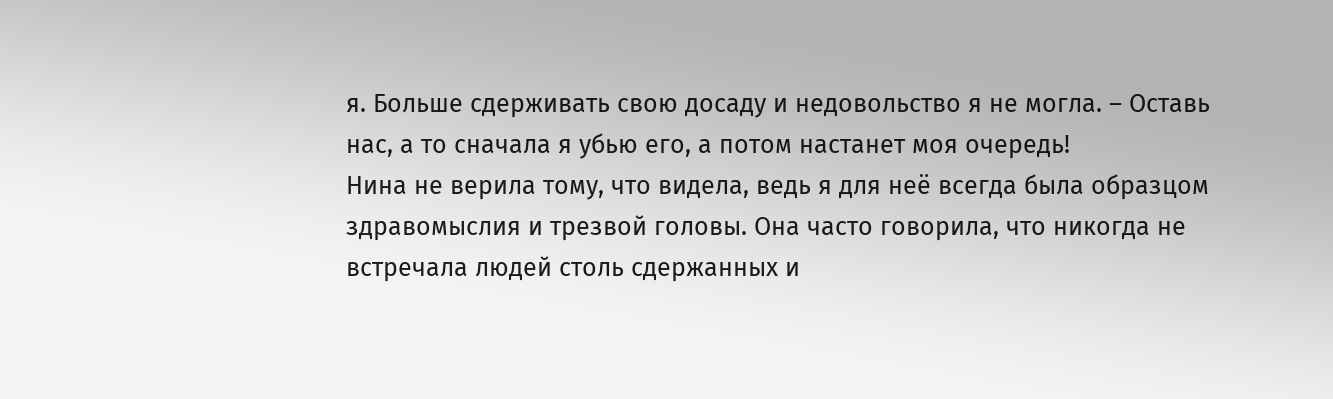я. Больше сдерживать свою досаду и недовольство я не могла. – Оставь нас, а то сначала я убью его, а потом настанет моя очередь!
Нина не верила тому, что видела, ведь я для неё всегда была образцом здравомыслия и трезвой головы. Она часто говорила, что никогда не встречала людей столь сдержанных и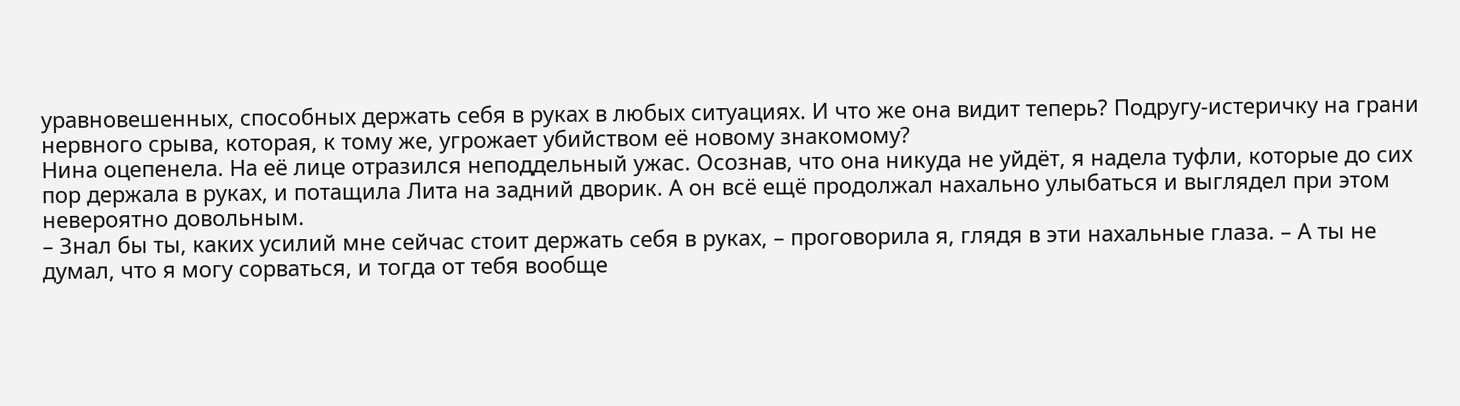уравновешенных, способных держать себя в руках в любых ситуациях. И что же она видит теперь? Подругу-истеричку на грани нервного срыва, которая, к тому же, угрожает убийством её новому знакомому?
Нина оцепенела. На её лице отразился неподдельный ужас. Осознав, что она никуда не уйдёт, я надела туфли, которые до сих пор держала в руках, и потащила Лита на задний дворик. А он всё ещё продолжал нахально улыбаться и выглядел при этом невероятно довольным.
– Знал бы ты, каких усилий мне сейчас стоит держать себя в руках, – проговорила я, глядя в эти нахальные глаза. – А ты не думал, что я могу сорваться, и тогда от тебя вообще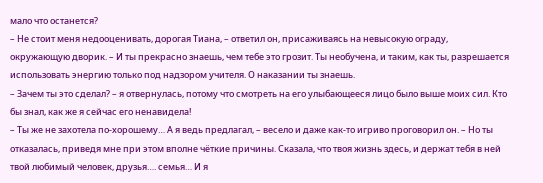мало что останется?
– Не стоит меня недооценивать, дорогая Тиана, – ответил он, присаживаясь на невысокую ограду, окружающую дворик. – И ты прекрасно знаешь, чем тебе это грозит. Ты необучена, и таким, как ты, разрешается использовать энергию только под надзором учителя. О наказании ты знаешь.
– Зачем ты это сделал? – я отвернулась, потому что смотреть на его улыбающееся лицо было выше моих сил. Кто бы знал, как же я сейчас его ненавидела!
– Ты же не захотела по-хорошему… А я ведь предлагал, – весело и даже как-то игриво проговорил он. – Но ты отказалась, приведя мне при этом вполне чёткие причины. Сказала, что твоя жизнь здесь, и держат тебя в ней твой любимый человек, друзья…. семья… И я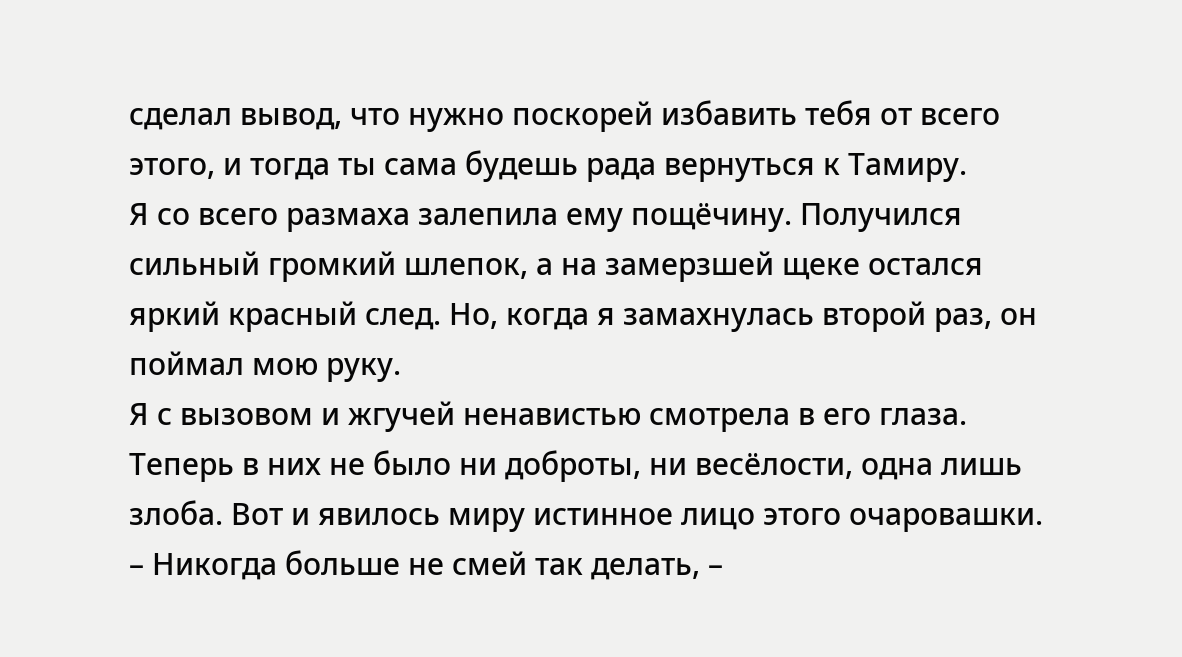сделал вывод, что нужно поскорей избавить тебя от всего этого, и тогда ты сама будешь рада вернуться к Тамиру.
Я со всего размаха залепила ему пощёчину. Получился сильный громкий шлепок, а на замерзшей щеке остался яркий красный след. Но, когда я замахнулась второй раз, он поймал мою руку.
Я с вызовом и жгучей ненавистью смотрела в его глаза. Теперь в них не было ни доброты, ни весёлости, одна лишь злоба. Вот и явилось миру истинное лицо этого очаровашки.
– Никогда больше не смей так делать, –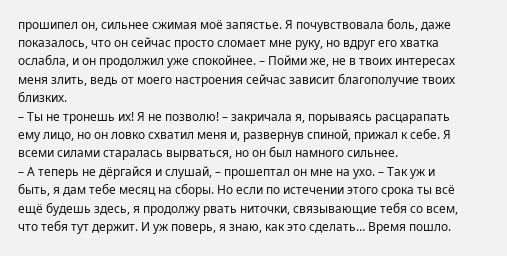прошипел он, сильнее сжимая моё запястье. Я почувствовала боль, даже показалось, что он сейчас просто сломает мне руку, но вдруг его хватка ослабла, и он продолжил уже спокойнее. – Пойми же, не в твоих интересах меня злить, ведь от моего настроения сейчас зависит благополучие твоих близких.
– Ты не тронешь их! Я не позволю! – закричала я, порываясь расцарапать ему лицо, но он ловко схватил меня и, развернув спиной, прижал к себе. Я всеми силами старалась вырваться, но он был намного сильнее.
– А теперь не дёргайся и слушай, – прошептал он мне на ухо. – Так уж и быть, я дам тебе месяц на сборы. Но если по истечении этого срока ты всё ещё будешь здесь, я продолжу рвать ниточки, связывающие тебя со всем, что тебя тут держит. И уж поверь, я знаю, как это сделать… Время пошло.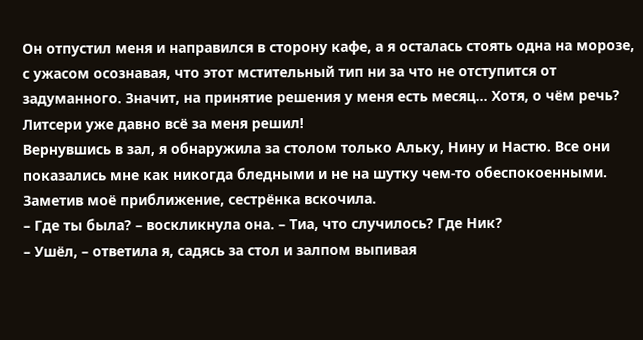Он отпустил меня и направился в сторону кафе, а я осталась стоять одна на морозе, с ужасом осознавая, что этот мстительный тип ни за что не отступится от задуманного. Значит, на принятие решения у меня есть месяц… Хотя, о чём речь? Литсери уже давно всё за меня решил!
Вернувшись в зал, я обнаружила за столом только Альку, Нину и Настю. Все они показались мне как никогда бледными и не на шутку чем-то обеспокоенными. Заметив моё приближение, сестрёнка вскочила.
– Где ты была? – воскликнула она. – Тиа, что случилось? Где Ник?
– Ушёл, – ответила я, садясь за стол и залпом выпивая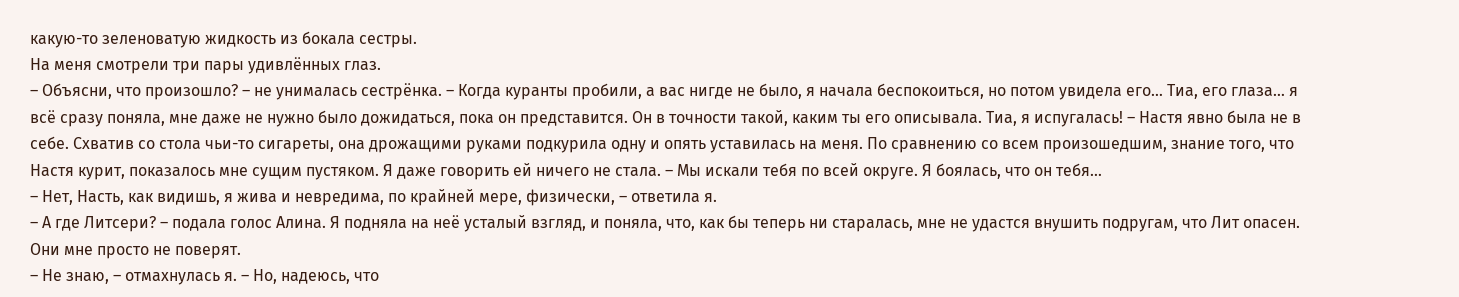какую-то зеленоватую жидкость из бокала сестры.
На меня смотрели три пары удивлённых глаз.
– Объясни, что произошло? – не унималась сестрёнка. – Когда куранты пробили, а вас нигде не было, я начала беспокоиться, но потом увидела его… Тиа, его глаза… я всё сразу поняла, мне даже не нужно было дожидаться, пока он представится. Он в точности такой, каким ты его описывала. Тиа, я испугалась! – Настя явно была не в себе. Схватив со стола чьи-то сигареты, она дрожащими руками подкурила одну и опять уставилась на меня. По сравнению со всем произошедшим, знание того, что Настя курит, показалось мне сущим пустяком. Я даже говорить ей ничего не стала. – Мы искали тебя по всей округе. Я боялась, что он тебя…
– Нет, Насть, как видишь, я жива и невредима, по крайней мере, физически, – ответила я.
– А где Литсери? – подала голос Алина. Я подняла на неё усталый взгляд, и поняла, что, как бы теперь ни старалась, мне не удастся внушить подругам, что Лит опасен. Они мне просто не поверят.
– Не знаю, – отмахнулась я. – Но, надеюсь, что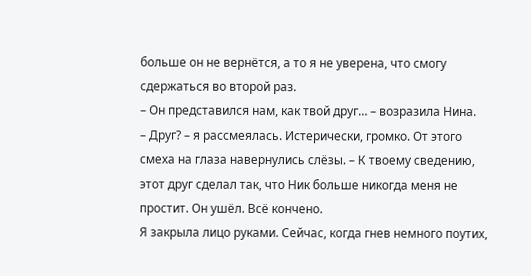больше он не вернётся, а то я не уверена, что смогу сдержаться во второй раз.
– Он представился нам, как твой друг… – возразила Нина.
– Друг? – я рассмеялась. Истерически, громко. От этого смеха на глаза навернулись слёзы. – К твоему сведению, этот друг сделал так, что Ник больше никогда меня не простит. Он ушёл. Всё кончено.
Я закрыла лицо руками. Сейчас, когда гнев немного поутих,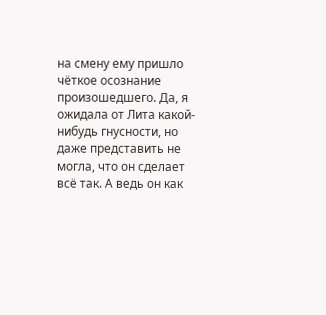на смену ему пришло чёткое осознание произошедшего. Да, я ожидала от Лита какой-нибудь гнусности, но даже представить не могла, что он сделает всё так. А ведь он как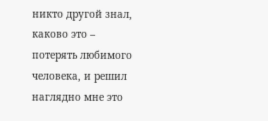никто другой знал, каково это – потерять любимого человека, и решил наглядно мне это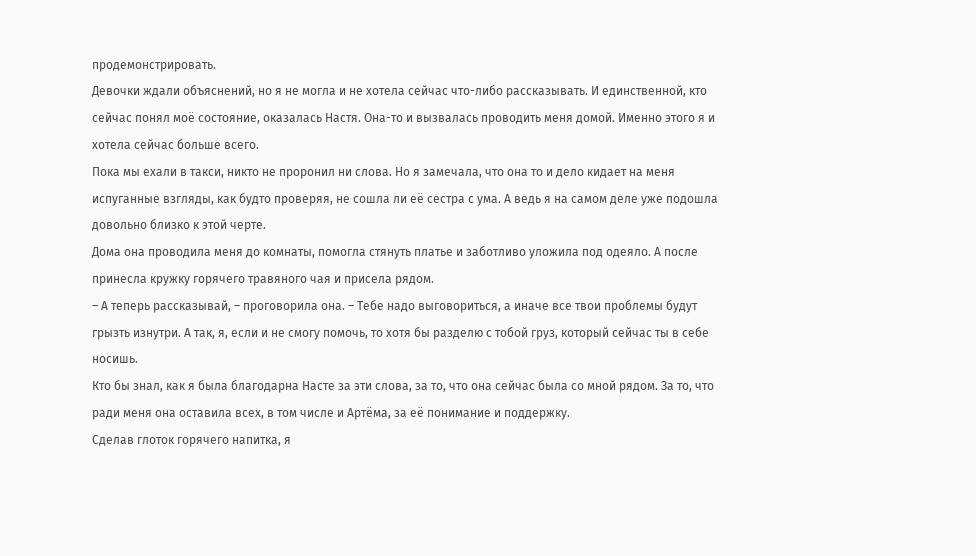продемонстрировать.
Девочки ждали объяснений, но я не могла и не хотела сейчас что-либо рассказывать. И единственной, кто сейчас понял моё состояние, оказалась Настя. Она-то и вызвалась проводить меня домой. Именно этого я и хотела сейчас больше всего.
Пока мы ехали в такси, никто не проронил ни слова. Но я замечала, что она то и дело кидает на меня испуганные взгляды, как будто проверяя, не сошла ли её сестра с ума. А ведь я на самом деле уже подошла довольно близко к этой черте.
Дома она проводила меня до комнаты, помогла стянуть платье и заботливо уложила под одеяло. А после принесла кружку горячего травяного чая и присела рядом.
– А теперь рассказывай, – проговорила она. – Тебе надо выговориться, а иначе все твои проблемы будут грызть изнутри. А так, я, если и не смогу помочь, то хотя бы разделю с тобой груз, который сейчас ты в себе носишь.
Кто бы знал, как я была благодарна Насте за эти слова, за то, что она сейчас была со мной рядом. За то, что ради меня она оставила всех, в том числе и Артёма, за её понимание и поддержку.
Сделав глоток горячего напитка, я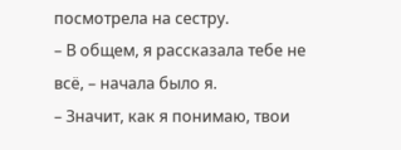посмотрела на сестру.
– В общем, я рассказала тебе не всё, – начала было я.
– Значит, как я понимаю, твои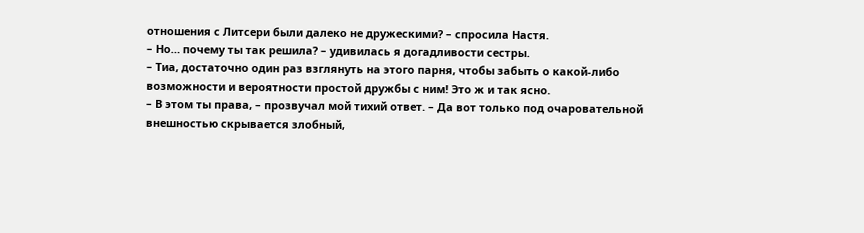отношения с Литсери были далеко не дружескими? – спросила Настя.
– Но… почему ты так решила? – удивилась я догадливости сестры.
– Тиа, достаточно один раз взглянуть на этого парня, чтобы забыть о какой-либо возможности и вероятности простой дружбы с ним! Это ж и так ясно.
– В этом ты права, – прозвучал мой тихий ответ. – Да вот только под очаровательной внешностью скрывается злобный,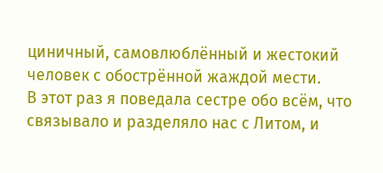циничный, самовлюблённый и жестокий человек с обострённой жаждой мести.
В этот раз я поведала сестре обо всём, что связывало и разделяло нас с Литом, и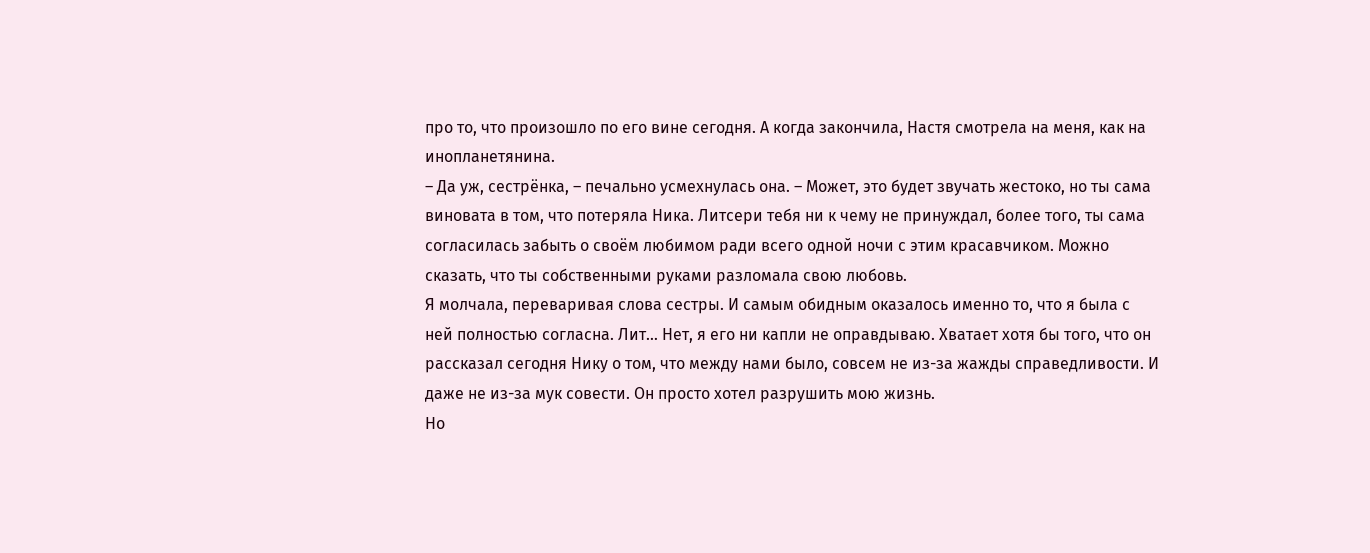про то, что произошло по его вине сегодня. А когда закончила, Настя смотрела на меня, как на инопланетянина.
– Да уж, сестрёнка, – печально усмехнулась она. – Может, это будет звучать жестоко, но ты сама виновата в том, что потеряла Ника. Литсери тебя ни к чему не принуждал, более того, ты сама согласилась забыть о своём любимом ради всего одной ночи с этим красавчиком. Можно сказать, что ты собственными руками разломала свою любовь.
Я молчала, переваривая слова сестры. И самым обидным оказалось именно то, что я была с ней полностью согласна. Лит… Нет, я его ни капли не оправдываю. Хватает хотя бы того, что он рассказал сегодня Нику о том, что между нами было, совсем не из-за жажды справедливости. И даже не из-за мук совести. Он просто хотел разрушить мою жизнь.
Но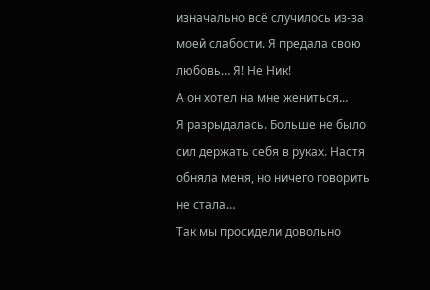изначально всё случилось из-за моей слабости. Я предала свою любовь… Я! Не Ник!
А он хотел на мне жениться…
Я разрыдалась. Больше не было сил держать себя в руках. Настя обняла меня, но ничего говорить не стала…
Так мы просидели довольно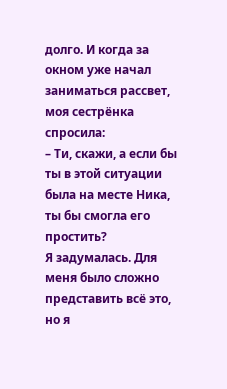долго. И когда за окном уже начал заниматься рассвет, моя сестрёнка спросила:
– Ти, скажи, а если бы ты в этой ситуации была на месте Ника, ты бы смогла его простить?
Я задумалась. Для меня было сложно представить всё это, но я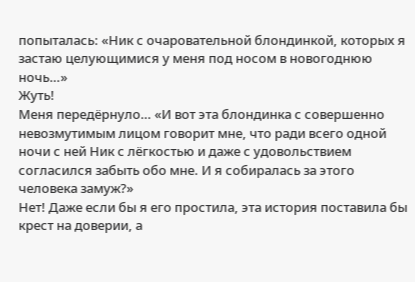попыталась: «Ник с очаровательной блондинкой, которых я застаю целующимися у меня под носом в новогоднюю ночь…»
Жуть!
Меня передёрнуло… «И вот эта блондинка с совершенно невозмутимым лицом говорит мне, что ради всего одной ночи с ней Ник с лёгкостью и даже с удовольствием согласился забыть обо мне. И я собиралась за этого человека замуж?»
Нет! Даже если бы я его простила, эта история поставила бы крест на доверии, а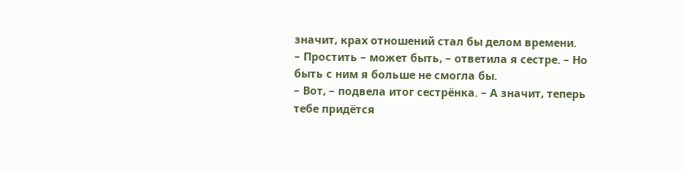значит, крах отношений стал бы делом времени.
– Простить – может быть, – ответила я сестре. – Но быть с ним я больше не смогла бы.
– Вот, – подвела итог сестрёнка. – А значит, теперь тебе придётся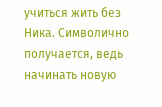учиться жить без Ника. Символично получается, ведь начинать новую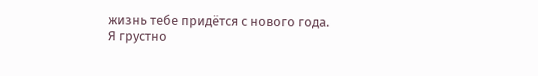жизнь тебе придётся с нового года.
Я грустно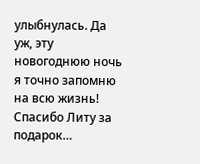улыбнулась. Да уж, эту новогоднюю ночь я точно запомню на всю жизнь!
Спасибо Литу за подарок…